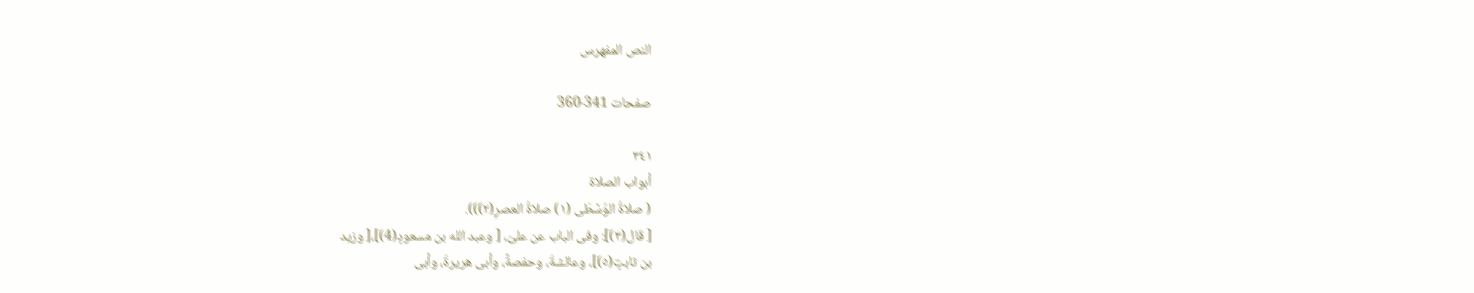النص المفهرس

صفحات 341-360

٣٤١
أبواب الصلاة
( صلاةُ الوُسْطَى (١) صلاةُ العصرِ(٢))).
[ قال(٣)]: وفى الباب عن علىّ، [ وعبد الله بن مسعودٍ(4)]،[ وزيد
بن ثابتٍ(٥)]، وعائشةَ، وحفصةً، وأبى هريرةَ، وأبى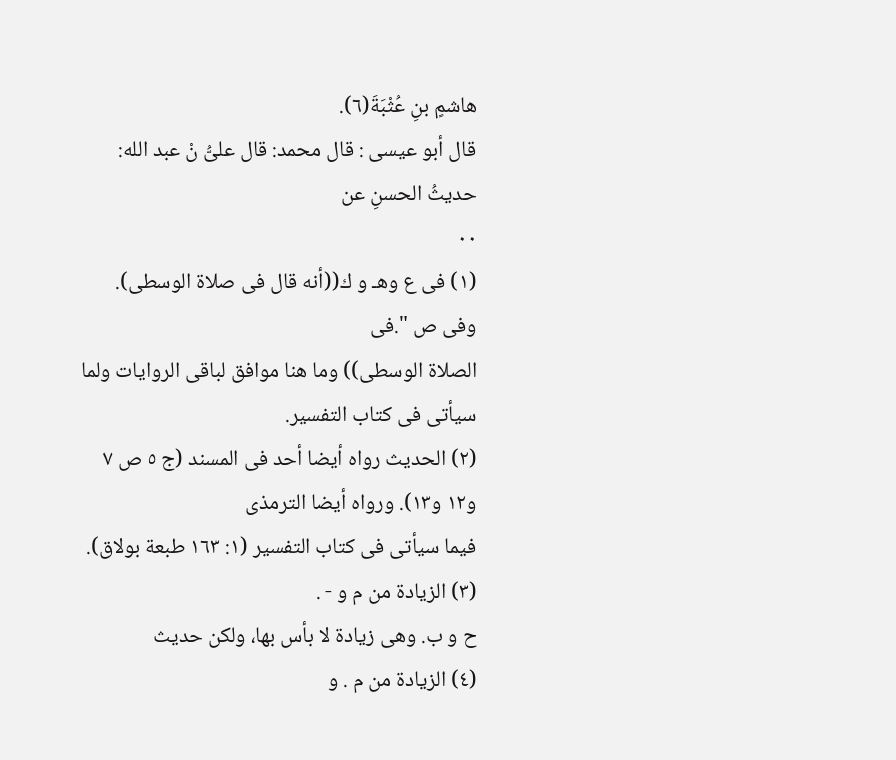هاشمٍ بنِ عُثْبَةَ(٦).
قال أبو عيسى : قال محمد: قال علىُّ نْ عبد الله: حديثُ الحسنِ عن
٠٠
(١) فى ع وهـ و ك((أنه قال فى صلاة الوسطى). وفى ص ".فى
الصلاة الوسطى)) وما هنا موافق لباقى الروايات ولما سيأتى فى كتاب التفسير.
(٢) الحديث رواه أيضا أحد فى المسند (ج ٥ ص ٧ و١٢ و١٣). ورواه أيضا الترمذى
فيما سيأتى فى كتاب التفسير (١: ١٦٣ طبعة بولاق).
(٣) الزيادة من م و - .
ح و ب. وهى زيادة لا بأس بها، ولكن حديث
(٤) الزيادة من م . و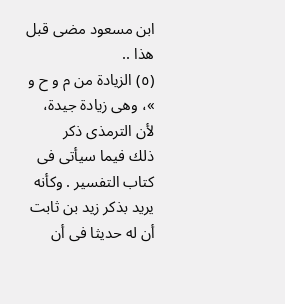ابن مسعود مضى قبل هذا ..
(٥) الزيادة من م و ح و »، وهى زيادة جيدة، لأن الترمذى ذكر
ذلك فيما سيأتى فى كتاب التفسير . وكأنه يريد بذكر زيد بن ثابت أن له حديثا فى أن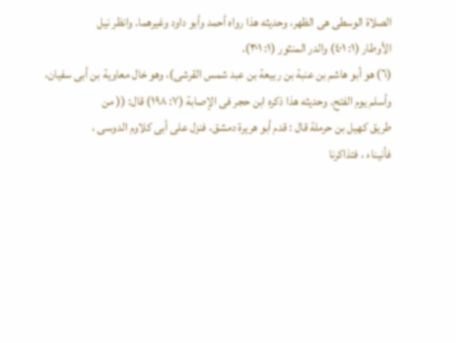الصلاة الوسطى هى الظهر، وحديثه هذا رواه أحمد وأبو داود وغيرهما. وانظر نيل
الأوطار (١: ٤٠١) والدر المنثور (١: ٣٠١).
(٦) هو أبو هاشم بن عنبة بن ربيعة بن عبد شمس القرشى)، وهو خال معاوية بن أبى سفيان،
وأسلم يوم الفتح. وحديثه هذا ذكره ابن حجر فى الإصابة (٧: ١٩٨) قال: (( من
طريق كهيل بن حرملة قال : قدم أبو هريرة دمشق، فنزل على أبى كلاوم الدوسى ،
فأنيناء ، فتذاكرنا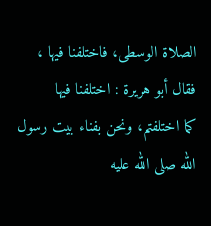الصلاة الوسطى، فاختلفنا فيها ، فقال أبو هريرة : اختلفنا فيها
كما اختلفتم، ونحن بفناء بيت رسول الله صلى الله عليه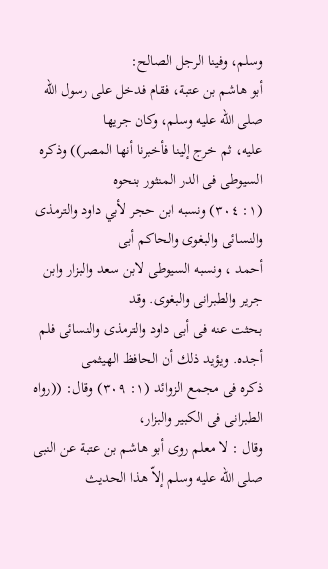وسلم، وفينا الرجل الصالح:
أبو هاشم بن عتبة، فقام فدخل على رسول الله صلى الله عليه وسلم، وكان جريها
عليه، ثم خرج إلينا فأخبرنا أنها المصر)) وذكره السيوطى فى الدر المنثور بنحوه
(١: ٣٠٤) ونسبه ابن حجر لأبي داود والترمذى والنسائى والبغوى والحاكم أبى
أحمد ، ونسبه السيوطى لابن سعد والبزار وابن جرير والطبرانى والبغوى. وقد
بحثت عنه فى أبى داود والترمذى والنسائى فلم أجده. ويؤيد ذلك أن الحافظ الهيثمى
ذكره فى مجمع الزوائد (١: ٣٠٩) وقال: ((رواه الطبرانى فى الكبير والبزار،
وقال : لا معلم روى أبو هاشم بن عتبة عن النبى صلى الله عليه وسلم إلاّ هذا الحديث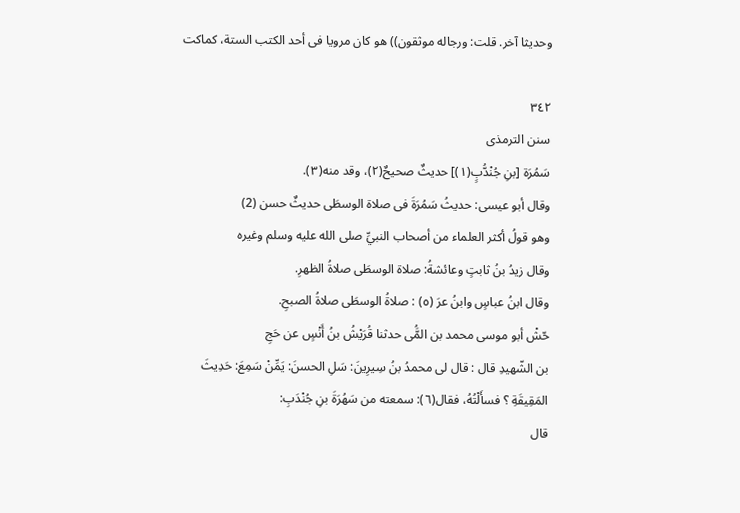وحديثا آخر. قلت: ورجاله موثقون)) هو كان مرويا فى أحد الكتب الستة، كماكت

٣٤٢
سنن الترمذى
سَمُرَة [بنِ جُنْدُّبٍ(١)] حديثٌ صحيحٌ(٢)، وقد منه(٣).
وقال أبو عيسى: حديثُ سَمُرَةَ فى صلاة الوسطَى حديثٌ حسن (2)
وهو قولُ أكثر العلماء من أصحاب النبيِّ صلى الله عليه وسلم وغيره
وقال زيدُ بنُ ثابتٍ وعائشةُ: صلاة الوسطَى صلاةُ الظهرِ.
وقال ابنُ عباسٍ وابنُ عرَ (٥) : صلاةُ الوسطَى صلاةُ الصبحِ.
حّشْ أبو موسى محمد بن المَُّى حدثنا قُرَيْشُ بنُ أَنْسٍ عن حَجِ
بن الشّهيدِ قال : قال لى محمدُ بنُ سِيرِينَ: سَلِ الحسنَ: يَمِّنْ سَمِعَ: حَدِيثَ
المَقِيقَةِ ؟ فسأَلْتُهُ، فقال(٦): سمعته من سَهُرَةَ بنِ جُنْدَبِ:
قال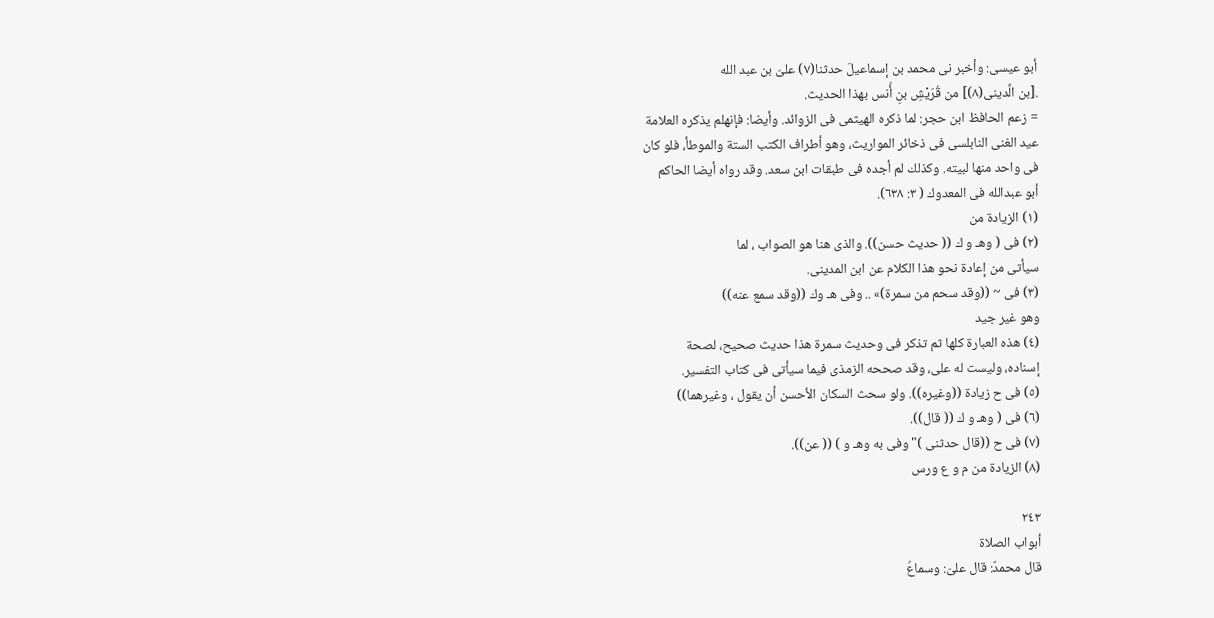أبو عيسى: وأخبر نى محمد بن إسماعيلَ حدثنا(٧) علىّ بن عبد الله
.[بن الَّدينى(٨)] من قُرَيْشِ بنِ أُنس بهذا الحديث.
= زعم الحافظ ابن حجر: لما ذكره الهيثمى فى الزوائد. وأيضا: فإنهلم يذكره العلامة
عيد الغنى النابلسى فى ذخائر المواريث، وهو أطراف الكتب الستة والموطأ، فلو كان
فى واحد منها لبيته. وكذلك لم أجده فى طبقات ابن سعد. وقد رواه أيضا الحاكم
أبو عبدالله فى المعدوك ( ٣: ٦٣٨).
(١) الزيادة من
(٢) فى ( وهـ و ك (( حديث حسن)). والذى هنا هو الصواب ، لما
سيأتى من إعادة نحو هذا الكلام عن ابن المدينى.
(٣) فى ~ ((وقد سحم من سمرة)» .. وفى هـ وك ((وقد سمع عنه))
وهو غير جيد
(٤) هذه العبارة كلها ثم تذكر فى وحديث سمرة هذا حديث صحيح، لصحة
إسناده، وليست له على، وقد صححه الزمذى فيما سيأتى فى كتاب التفسير.
(٥) فى ح زيادة ((وغيره)). ولو سحث السكان الأحسن أن يقول ، وغيرهما))
(٦) فى ( وهـ و ك (( قال)).
(٧) فى ح ((قال حدثنى )" وفى به وهـ و ) (( عن)).
(٨) الزيادة من م و ع ورس

٢٤٣
أبواب الصلاة
قال محمدٌ: قال علىّ: وسماعُ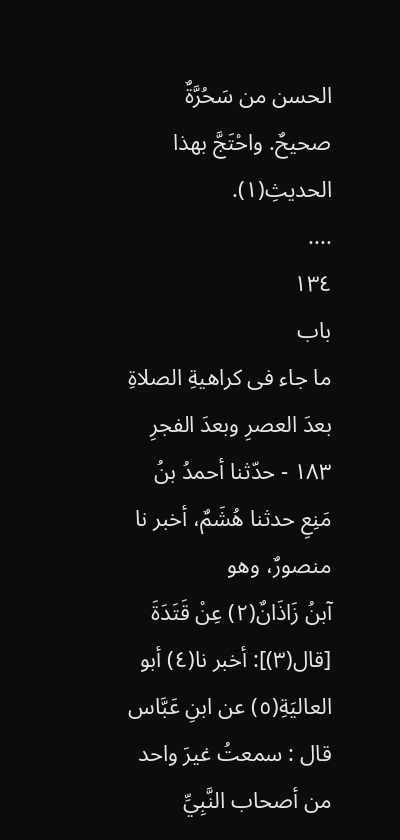الحسن من سَحُرَّةٌ صحيحٌ. واحْتَجَّ بهذا
الحديثِ(١).
....
١٣٤
باب
ما جاء فى كراهيةِ الصلاةِ بعدَ العصرِ وبعدَ الفجرِ
١٨٣ - حدّثنا أحمدُ بنُ مَنِعِ حدثنا هُشَمٌ، أخبر نا منصورٌ، وهو
آبنُ زَاذَانٌ(٢) عِنْ قَتَدَةَ [قال(٣)]: أخبر نا(٤) أبو العاليَةِ(٥) عن ابنِ عَبَّاس
قال : سمعتُ غيرَ واحد من أصحاب النَّبِيِّ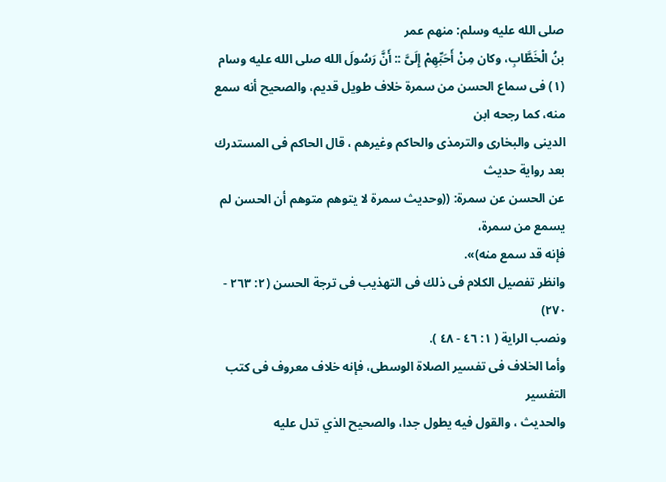صلى الله عليه وسلم: منهم عمر
بنُ الْخَطَّابِ، وكان مِنْ أَحَبِّهِمْ إِلَىَّ :: أَنَّ رَسُولَ الله صلى الله عليه وسام
(١) فى سماع الحسن من سمرة خلاف طويل قديم، والصحيح أنه سمع منه، کما رجحه ابن
الدينى والبخارى والترمذى والحاكم وغيرهم ، قال الحاكم فى المستدرك بعد رواية حديث
عن الحسن عن سمرة: ((وحديث سمرة لا يتوهم متوهم أن الحسن لم يسمع من سمرة،
فإنه قد سمع منه)».
وانظر تفصيل الكلام فى ذلك فى التهذيب فى ترجة الحسن (٢: ٢٦٣ - ٢٧٠)
ونصب الراية ( ١: ٤٦ - ٤٨ ).
وأما الخلاف فى تفسير الصلاة الوسطى، فإنه خلاف معروف فى كتب التفسير
والحديث ، والقول فيه يطول جدا، والصحيح الذي تدل عليه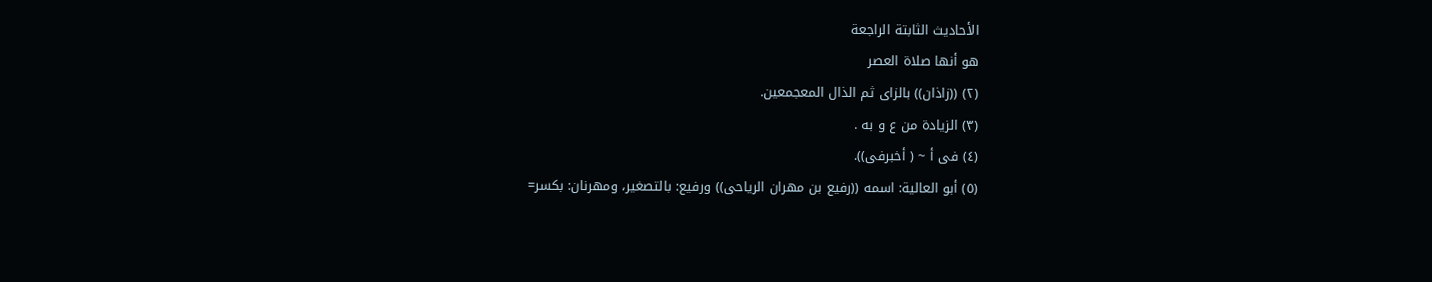الأحاديث الثابتة الراجعة
هو أنها صلاة العصر
(٢) ((زاذان)) بالزاى ثم الذال المعجمعين.
(٣) الزيادة من ع و به .
(٤) فى أ ~ ( أخبرفى)).
(٥) أبو العالية: اسمه ((رفيع بن مهران الرياحى)) ورفيع: بالتصغير، ومهرنان: بكسر=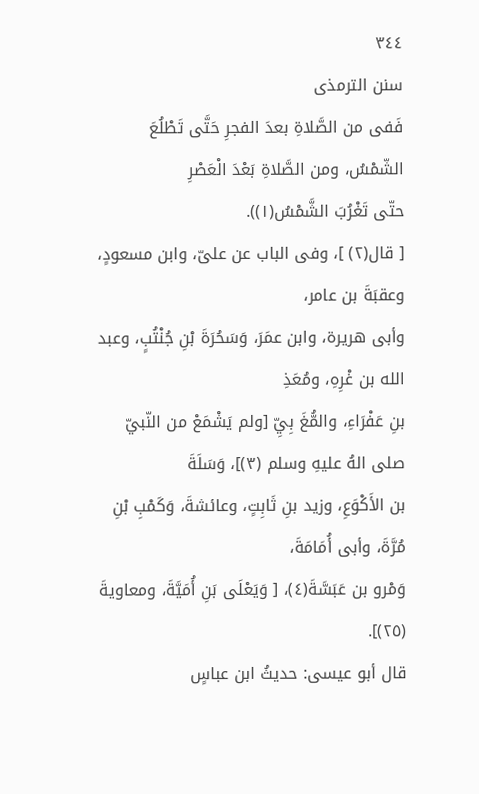٣٤٤
سنن الترمذى
فَفى من الصَّلاةِ بعدَ الفجرِ حَتَّى تَطْلُعَ الشّمْسُ، ومن الصَّلاةِ بَعْدَ الْعَصْرِ
حتّى تَغْرُبَ الشَّمْسُ(١)).
[ قال(٢) ]، وفى الباب عن علىّ، وابن مسعودٍ، وعقبَةَ بن عامر،
وأبى هريرة، وابن عمَرَ، وَسَحُرَةَ بْنِ جُنْتُبٍ، وعبد الله بن غْرِهِ، ومُعَذِ
بنِ عَفْرَاءِ، والمُّغَ بِيِّ [ولم يَشْمَعْ من النّبيّ صلى الهُ عليهِ وسلم (٣)]، وَسَلَةَ
بن الأَكْوَعِ، وزيد بنِ ثَابِتٍ، وعائشةَ، وَكَمْبِ بْنِ مُرَّةَ، وأبى أُمَامَةَ،
وَمْرو بن عَبَسَّةَ(٤)، [ وَيَعْلَى بَنِ أُمَيَّةَ، ومعاويةَ (٢٥)].
قال أبو عيسى: حديثُ ابن عباسٍ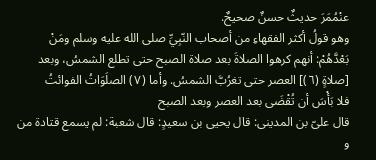عنْمُمَرَ حديثٌ حسنٌ صحيحٌ.
وهو قولُ أكثر الفقهاءِ من أصحاب النّبِيِّ صلى الله عليه وسلم ومَنْ
بَعْدَّهُمْ: أنهم كرهوا الصلاةَ بعد صلاة الصبح حتى تطلع الشمسُ، وبعد
[صلاةٍ (٦)] العصر حتى تغرُبَّ الشمسُ. وأما (٧) الصلَوَاتُ الفوائتُ
فلا بَأْسَ أن تُقْضَى بعد العصر وبعد الصبح
قال علىّ بن المدينى: قال يحيى بن سعيدٍ: قال شعبة: لم يسمع قتادة من
و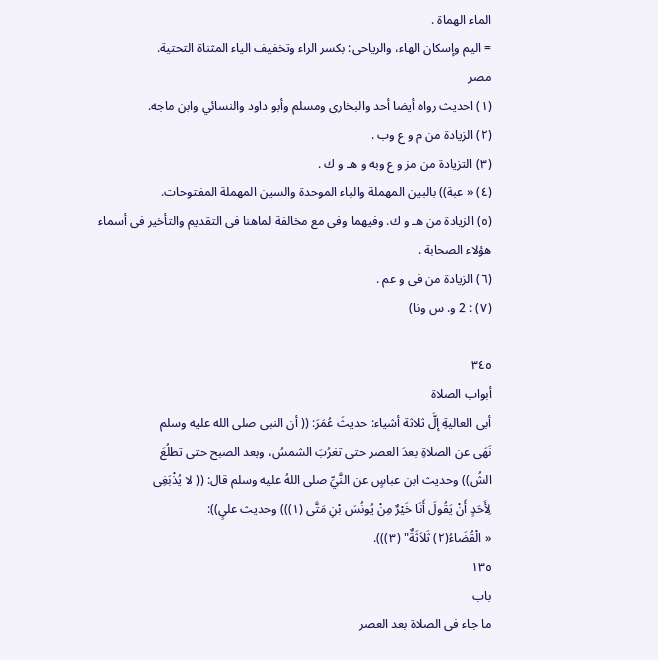الماء الهماة .
= اليم وإسكان الهاء، والرياحى: بكسر الراء وتخفيف الياء المثناة التحتية.
مصر
(١) احديث رواه أيضا أحد والبخارى ومسلم وأبو داود والنسائي وابن ماجه.
(٢) الزيادة من م و ع وب .
(٣) التزيادة من مز و ع وبه و هـ و ك .
(٤) « عبة)) بالبين المهملة والباء الموحدة والسين المهملة المفتوحات.
(٥) الزيادة من هـ و ك. وفيهما وفى مع مخالفة لماهنا فى التقديم والتأخير فى أسماء
هؤلاء الصحابة .
(٦) الزيادة من فى و عم .
(٧) : 2 و. س ونا)

٣٤٥
أبواب الصلاة
أبى العاليةِ إلَّ ثلاثة أشياء: حديثَ عُمَرَ: (( أن النبى صلى الله عليه وسلم
نَهَى عن الصلاةِ بعدَ العصر حتى تغرُبَ الشمسُ، وبعد الصبح حتى تطلُعَ
الشُ)) وحديث ابن عباسٍ عن النَّيِّ صلى اللهُ عليه وسلم قال: (( لا يُذْبَغِى
لِأَحَدٍ أَنْ يَقُولَ أَنَا خَيْرٌ مِنْ يُونُسَ بْنِ مَتَّى (١))) وحديث علىٍ)):
« الْقُضَاءُ(٢) ثَلاَثَةٌ" (٣))).
١٣٥
باب
ما جاء فى الصلاة بعد العصر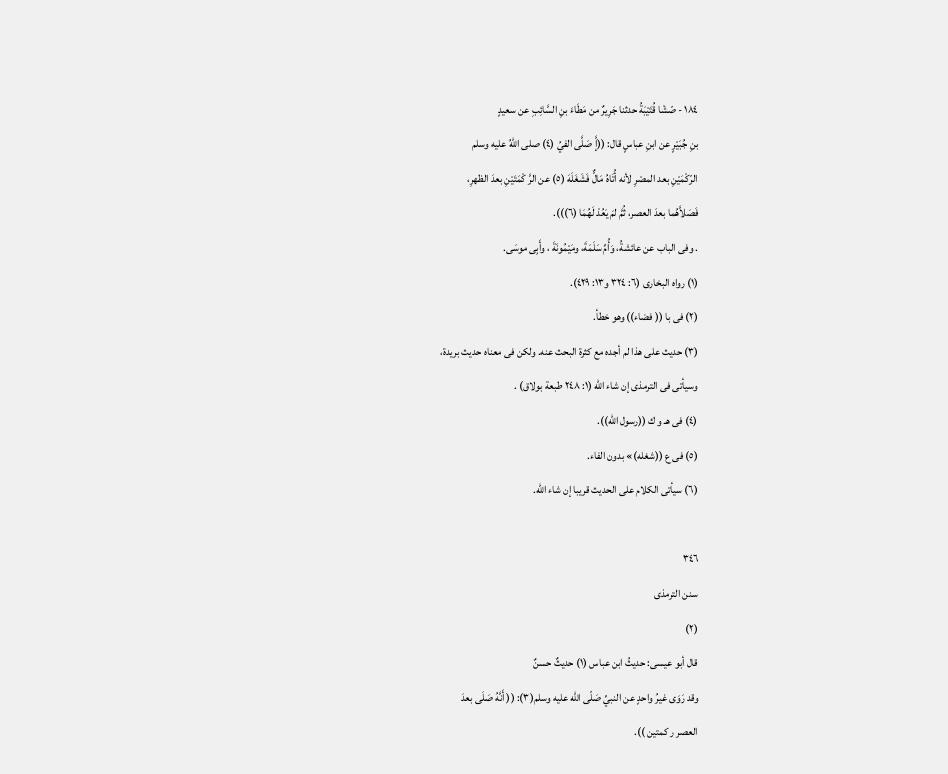١٨٤ - صّشْا قُتَيْبَةُ حدثنا جَرِيرٌ من مَطَاءَ بنِ السَّائِبِ عن سعيدٍ
بنِ جُبَيْرٍ عن ابنِ عباسٍ قال: ((إَّ صَلَّى الفيُ (٤) صلى اللهُ عليه وسلم
الرّكْمَيْنِ بعد المصْرِ لأنه أُتَاهُ مَالٌّ فَشَغَلَهَ (٥) عن الرَّ كْمَتَيْنِ بعدَ الظهرِ،
فَصَلاَّهُما بعدَ العصر، ثُمَّ لمَ يَعُدْ لَهُمَا (٦))).
. وفى الباب عن عائشةُ، وَأُمِّ سَلَمَةَ، ومَيْمُونَةَ ، وأَبِى موسَى.
(١) رواه البخارى (٦: ٣٢٤ و١٣: ٤٢٩).
(٢) فى با (( فضاء)) وهو خطأ.
(٣) حديث على هذا لم أجده مع كثرة البحث عنه. ولكن فى معناه حديث بريدة،
وسيأتى فى الترمذى إن شاء الله (١: ٢٤٨ طبعة بولاق) .
(٤) فى هـ و ك ((رسول الله)).
(٥) فى ع ((شغله)» بدون الفاء.
(٦) سيأتى الكلام على الحديث قريبا إن شاء الله.

٣٤٦
سنن الترمذى
(٢)
قال أبو عيسى: حديثُ ابن عباس (١) حديثٌ حسنٌ
وقد رَوَى غيرُ واحدٍ عن النبيِّ صَلّى الله عليه وسلم(٣): (( أَنَّهُ صَلَى بعدَ
العصر ر کمتین )).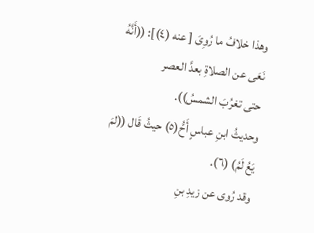وهذا خلافُ ما رُوِىَ [ عنه (٤)]: ((أَنَّهُ نَعَى عن الصلاةِ بعدَّ العصر
حتى تغرُبَ الشمسُ)).
وحديثُ ابنِ عباسٍ أَحُّ(٥) حيثُ قَال ((لمَ يَعُ لَمُ) (٦).
وقد رُوى عن زيدِ بنِ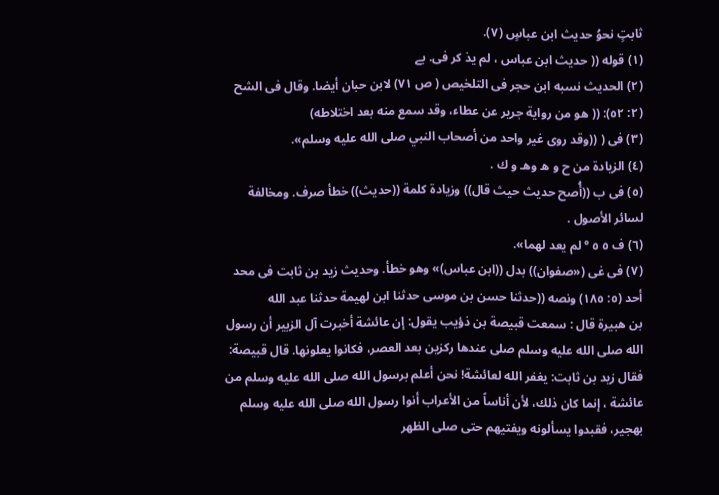ثابتٍ نحوُ حديث ابن عباسٍ (٧).
(١) قوله (( حديث ابن عباس ، لم یذ کر فی. بے
(٢) الحديث نسبه ابن حجر فى التلخيص ( ص ٧١) لابن حبان أيضا. وقال فى الشح
(٢: ٥٢): (( هو من رواية جرير عن عطاء، وقد سمع منه بعد اختلاطه)
(٣) فى ( ((وقد روى غير واحد من أصحاب النبي صلى الله عليه وسلم».
(٤) الزيادة من ح و ه وهـ و ك .
(٥) فى ب ((أُصح حديث حيث قال)) وزيادة كلمة ((حديث)) خطأ صرف. ومخالفة
لسائر الأصول .
(٦) ف ٥ ٥ ° لم يعد لهما».
(٧) فى غى («صفوان)) بدل ((ابن عباس)» وهو خطأ. وحديث زيد بن ثابت فى محد
أحد (٥: ١٨٥) ونصه ((حدثنا حسن بن موسى حدثنا ابن لهيمة حدثنا عبد الله
بن هبيرة قال : سمعت قبيصة بن ذؤيب يقول: إن عائشة أخبرت آل الزبير أن رسول
الله صلى الله عليه وسلم صلى عندها ركزين بعد العصر، فكانوا يعلونها. قال قبيصة:
فقال زيد بن ثابت: يغفر الله لعائشة! نحن أعلم برسول الله صلى الله عليه وسلم من
عائشة ، إنما كان ذلك، لأن أناساً من الأعراب أنوا رسول الله صلى الله عليه وسلم
بهجير، فقبدوا يسألونه ويفتيهم حتى صلى الظهر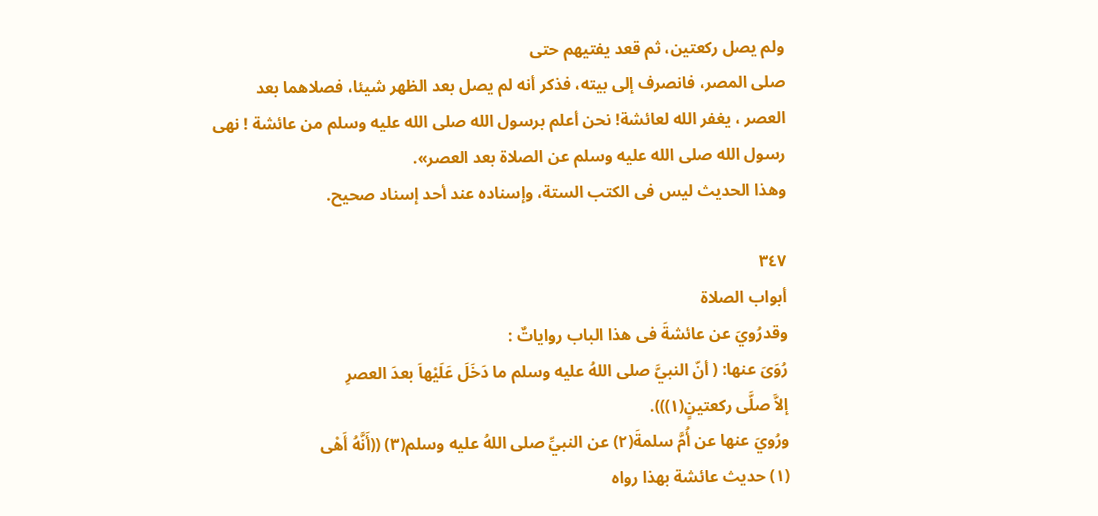ولم يصل ركعتين، ثم قعد يفتيهم حتى
صلى المصر، فانصرف إلى بيته، فذكر أنه لم يصل بعد الظهر شيئا، فصلاهما بعد
العصر ، يغفر الله لعائشة! نحن أعلم برسول الله صلى الله عليه وسلم من عائشة ! نهى
رسول الله صلى الله عليه وسلم عن الصلاة بعد العصر».
وهذا الحديث ليس فى الكتب الستة، وإسناده عند أحد إسناد صحيح.

٣٤٧
أبواب الصلاة
وقدرُويَ عن عائشةَ فى هذا الباب رواياتٌ :
رُوَىَ عنها: ( أنّ النبيَّ صلى اللهُ عليه وسلم ما دَخَلَ عَلَيْهاَ بعدَ العصرِ
إلاَّ صلَّى ركعتينٍ(١))).
ورُويَ عنها عن أُمَّ سلمةَ(٢) عن النبيِّ صلى اللهُ عليه وسلم(٣) ((أَنَّهُ أَهْى
(١) حديث عائشة بهذا رواه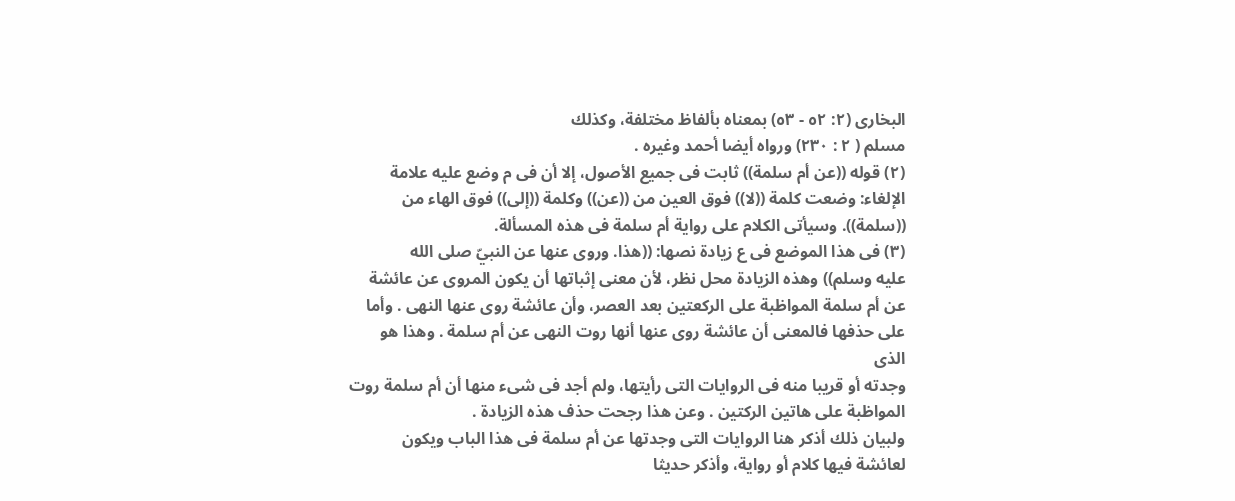البخارى (٢: ٥٢ - ٥٣) بمعناه بألفاظ مختلفة، وكذلك
مسلم ( ٢ : ٢٣٠) ورواه أيضا أحمد وغيره .
(٢) قوله ((عن أم سلمة)) ثابت فى جميع الأصول، إلا أن فى م وضع عليه علامة
الإلغاء: وضعت كلمة ((لا)) فوق العين من ((عن)) وكلمة ((إلى)) فوق الهاء من
((سلمة)). وسيأتى الكلام على رواية أم سلمة فى هذه المسألة.
(٣) فى هذا الموضع فى ع زيادة نصها: ((هذا. وروى عنها عن النبيّ صلى الله
عليه وسلم)) وهذه الزيادة محل نظر، لأن معنى إثباتها أن يكون المروى عن عائشة
عن أم سلمة المواظبة على الركعتين بعد العصر، وأن عائشة روى عنها النهى . وأما
على حذفها فالمعنى أن عائشة روى عنها أنها روت النهى عن أم سلمة . وهذا هو الذى
وجدته أو قريبا منه فى الروايات التى رأيتها، ولم أجد فى شىء منها أن أم سلمة روت
المواظبة على هاتين الركتين . وعن هذا رجحت حذف هذه الزيادة .
ولبيان ذلك أذكر هنا الروايات التى وجدتها عن أم سلمة فى هذا الباب ويكون
لعائشة فيها كلام أو رواية، وأذكر حديثا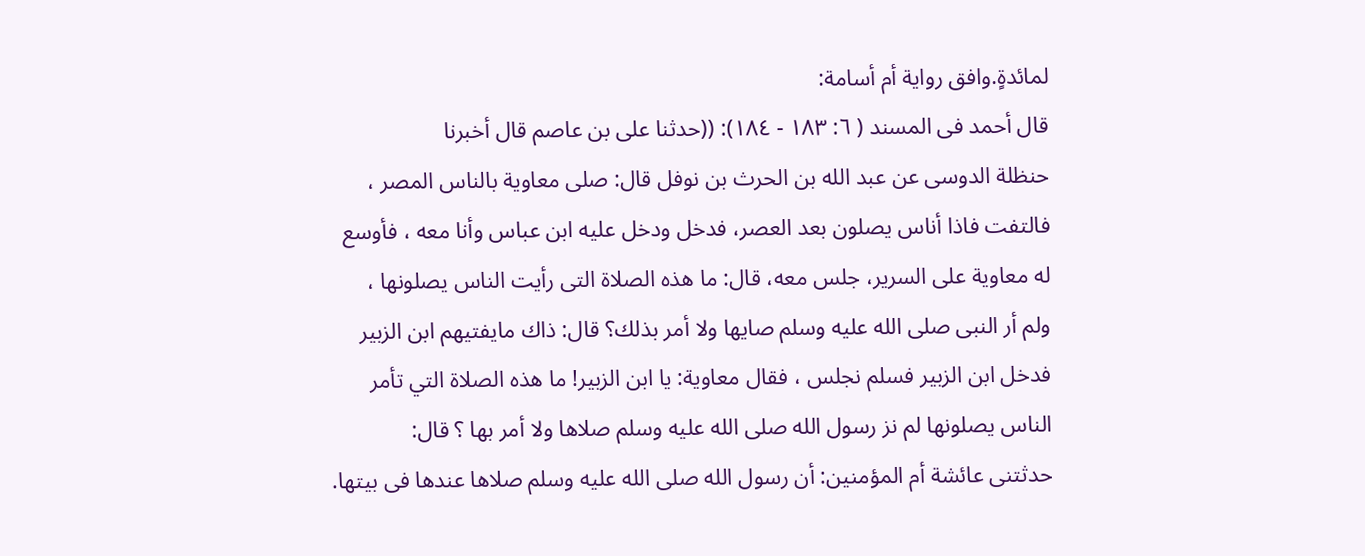لمائدةٍ.وافق رواية أم أسامة:
قال أحمد فى المسند ( ٦: ١٨٣ - ١٨٤): ((حدثنا على بن عاصم قال أخبرنا
حنظلة الدوسى عن عبد الله بن الحرث بن نوفل قال: صلى معاوية بالناس المصر ،
فالتفت فاذا أناس يصلون بعد العصر، فدخل ودخل عليه ابن عباس وأنا معه ، فأوسع
له معاوية على السرير، جلس معه، قال: ما هذه الصلاة التى رأيت الناس يصلونها ،
ولم أر النبى صلى الله عليه وسلم صايها ولا أمر بذلك؟ قال: ذاك مايفتيهم ابن الزبير
فدخل ابن الزبير فسلم نجلس ، فقال معاوية: يا ابن الزبير! ما هذه الصلاة التي تأمر
الناس يصلونها لم نز رسول الله صلى الله عليه وسلم صلاها ولا أمر بها ؟ قال:
حدثتنى عائشة أم المؤمنين: أن رسول الله صلى الله عليه وسلم صلاها عندها فى بيتها.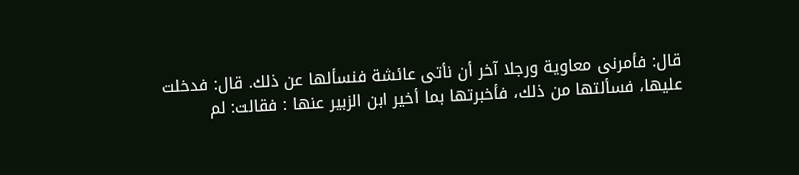قال: فأمرنى معاوية ورجلا آخر أن نأتى عائشة فنسألها عن ذلك. قال: فدخلت
عليها، فسألتها من ذلك، فأخبرتها بما أخير ابن الزبير عنها : فقالت: لم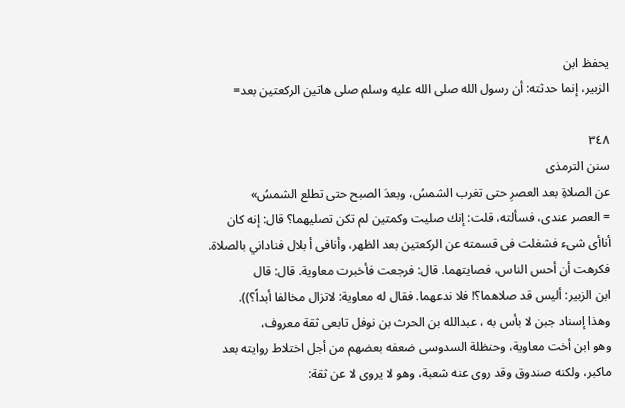يحفظ ابن
الزبير، إنما حدثته: أن رسول الله صلى الله عليه وسلم صلى هاتين الركعتين بعد=

٣٤٨
سنن الترمذى
عن الصلاةِ بعد العصرِ حتى تغرب الشمسُ، وبعدَ الصبح حتى تطلع الشمسُ»
= العصر عندى، فسألته، قلت: إنك صليت وكمتين لم تكن تصليهما؟ قال: إنه كان
أناأى شىء فشغلت فى قسمته عن الركعتين بعد الظهر، وأنافى أ بلال فناداني بالصلاة.
فكرهت أن أحس الناس، فصايتهما. قال: فرجعت فأخبرت معاوية. قال: قال
ابن الزبير: أليس قد صلاهما؟! فلا ندعهما. فقال له معاوية: لاتزال مخالفا أبداً؟)).
وهذا إسناد جبن لا بأس به ، عبدالله بن الحرث بن نوفل تابعى ثقة معروف،
وهو ابن أخت معاوية، وحنظلة السدوسى ضعفه بعضهم من أجل اختلاط روايته بعد
ماكبر، ولكنه صندوق وقد روى عنه شعبة، وهو لا يروى لا عن ثقة: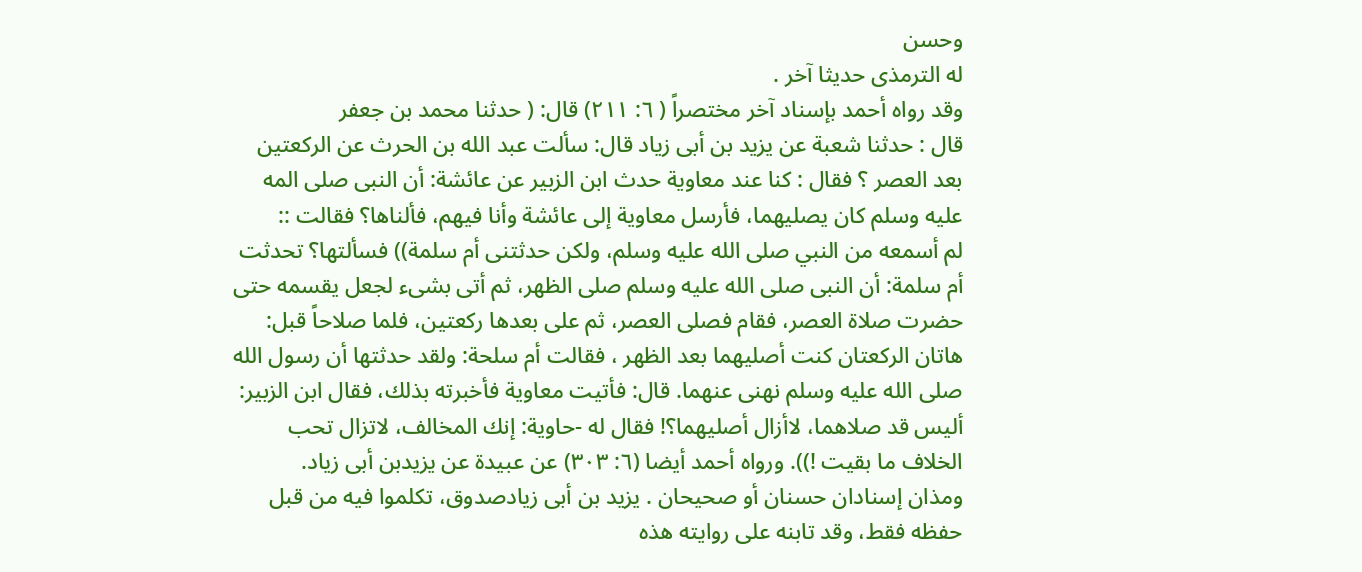وحسن
له الترمذى حديثا آخر .
وقد رواه أحمد بإسناد آخر مختصراً ( ٦: ٢١١) قال: ( حدثنا محمد بن جعفر
قال : حدثنا شعبة عن يزيد بن أبى زياد قال: سألت عبد الله بن الحرث عن الركعتين
بعد العصر ؟ فقال : كنا عند معاوية حدث ابن الزبير عن عائشة: أن النبى صلى المه
عليه وسلم كان يصليهما، فأرسل معاوية إلى عائشة وأنا فيهم، فألناها؟ فقالت ::
لم أسمعه من النبي صلى الله عليه وسلم، ولكن حدثتنى أم سلمة)) فسألتها؟ تحدثت
أم سلمة: أن النبى صلى الله عليه وسلم صلى الظهر، ثم أتى بشىء لجعل يقسمه حتى
حضرت صلاة العصر، فقام فصلى العصر، ثم على بعدها ركعتين، فلما صلاحاً قبل:
هاتان الركعتان كنت أصليهما بعد الظهر ، فقالت أم سلحة: ولقد حدثتها أن رسول الله
صلى الله عليه وسلم نهنى عنهما. قال: فأتيت معاوية فأخبرته بذلك، فقال ابن الزبير:
أليس قد صلاهما، لاأزال أصليهما؟! فقال له -حاوية: إنك المخالف، لاتزال تحب
الخلاف ما بقيت !)). ورواه أحمد أيضا (٦: ٣٠٣) عن عبيدة عن يزيدبن أبى زياد.
ومذان إسنادان حسنان أو صحيحان . يزيد بن أبى زيادصدوق، تكلموا فيه من قبل
حفظه فقط، وقد تابنه على روايته هذه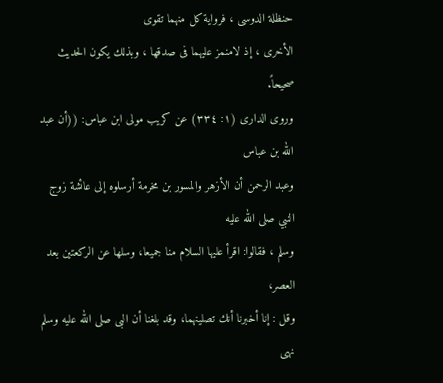حنظلة الدوسى ، فرواية كل منهما تقوى
الأخرى ، إذ لامنمز عليهما فى صدقها ، وبذلك يكون الحديث صحيحاً.
وروى الدارى (١: ٣٣٤) عن كريب مولى ابن عباس: ((أن عبد الله بن عباس
وعبد الرحمن أن الأزهر والمسور بن مخرمة أرسلوه إلى عائشة زوج النبي صلى الله عليه
وسلم ، فقالوا: اقرأ عليها السلام منا جميعا، وسلها عن الركعتين بعد العصر،
وقل : إنا أخبرنا أنك تصلينهما، وقد بلغنا أن البى صلى الله عليه وسلم نهى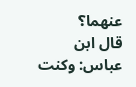عنهما؟
قال ابن عباس: وكنت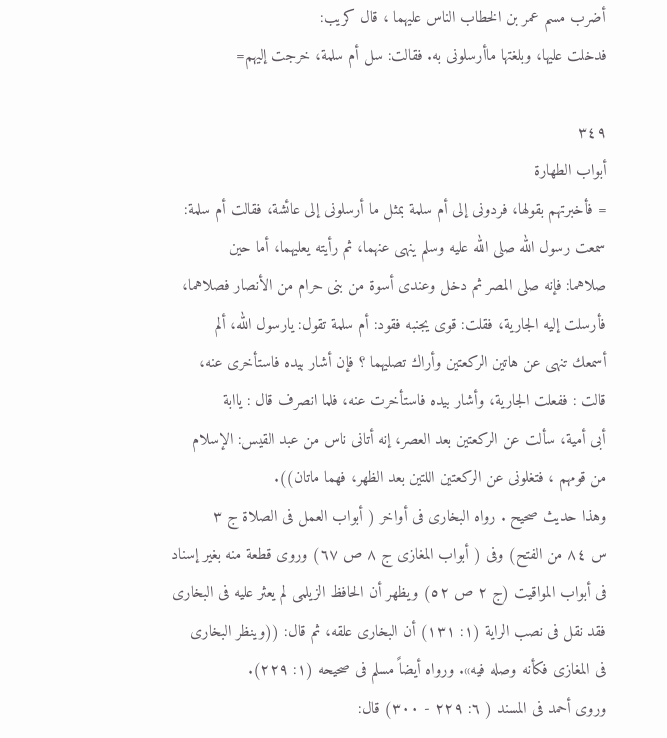أضرب مسم عمر بن الخطاب الناس عليهما ، قال كريب:
فدخلت عليها، وبلغتها ماأرسلونى به. فقالت: سل أم سلمة، خرجت إليهم=

٣٤٩
أبواب الطهارة
= فأخبرتهم بقولها، فردونى إلى أم سلمة بمثل ما أرسلونى إلى عائشة، فقالت أم سلمة:
سمعت رسول الله صلى الله عليه وسلم ينهى عنهما، ثم رأيته يعليهما، أما حين
صلاهما: فإنه صلى المصر ثم دخل وعندى أسوة من بنى حرام من الأنصار فصلاهما،
فأرسلت إليه الجارية، فقلت: قوى يجنبه فقود: أم سلمة تقول: يارسول الله، ألم
أسمعك تنهى عن هاتين الركعتين وأراك تصليهما ؟ فإن أشار بيده فاستأخرى عنه،
قالت : ففعلت الجارية، وأشار بيده فاستأخرت عنه، فلما انصرف قال : ياابة
أبى أمية، سألت عن الركعتين بعد العصر، إنه أتانى ناس من عبد القيس: الإسلام
من قومهم ، فتغلونى عن الركعتين اللتين بعد الظهر، فهما ماتان)).
وهذا حديث صحيح . رواه البخارى فى أواخر ( أبواب العمل فى الصلاة ج ٣
س ٨٤ من الفتح) وفى ( أبواب المغازى ج ٨ ص ٦٧) وروى قطعة منه بغير إسناد
فى أبواب المواقيت (ج ٢ ص ٥٢) ويظهر أن الحافظ الزيلمى لم يعثر عليه فى البخارى
فقد نقل فى نصب الراية (١: ١٣١) أن البخارى علقه، ثم قال: ((وينظر البخارى
فى المغازى فكأنه وصله فيه». ورواه أيضاً مسلم فى صحيحه (١: ٢٢٩).
وروى أحمد فى المسند ( ٦: ٢٢٩ - ٣٠٠) قال: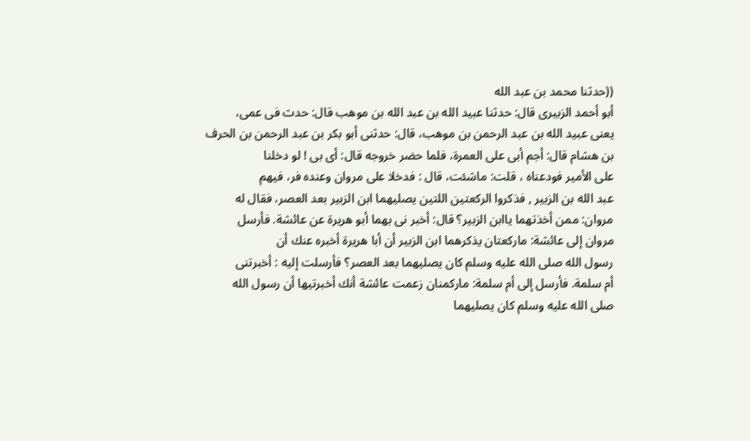((حدثنا محمد بن عبد الله
أبو أحمد الزبيرى قال: حدثنا عبيد الله بن عبد الله بن موهب قال: حدث فى عمى،
يعنى عبيد الله بن عبد الرحمن بن موهب، قال: حدثنى أبو بكر بن عبد الرحمن بن الحرف
بن هشام قال: أجم أبى على العمرة، فلما حضر خروجه قال: أى بى ! لو دخلنا
على الأمير فودعناه ، قلت: ماشئت، قال : فدخلا على مروان وعنده فر، فيهم
عبد الله بن الزبير , فذكروا الركعتين اللتين يصليهما ابن الزبير بعد العصر، فقال له
مروان: ممن أخذتهما ياابن الزبير؟ قال: أخبر نى بهما أبو هريرة عن عائشة. فأرسل
مروان إلى عائشة: ماركعتان يذكرهما ابن الزبير أن أبا هريرة أخبره عنك أن
رسول الله صلى الله عليه وسلم كان يصليهما بعد العصر؟ فأرسلت إليه : أخبرتنى
أم سلمة. فأرسل إلى أم سلمة: ماركمنان زعمت عائشة أنك أخبرتيها أن رسول الله
صلى الله عليه وسلم كان يصليهما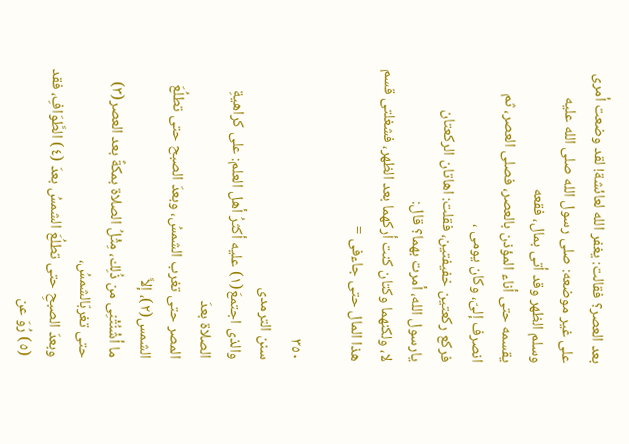بعد العصر؟ فقالت: يغفر الله لعائشة! لقد وضعت أمرى
على غير موضعه: صلى رسول الله صلى الله عليه وسلم الظهر وقد أتى بمال، فقعه
يقسمه حتى أناء المؤذن بالعصر، فصلى العصر، ثم انصرف إلىّ، وكان يومى ،
فركع ركعتين خفيفتين، فقلت: اهاتان الركعتان يارسول الله، أمرت بهما؟ قال:
لا، ولكنهما وكتان كنت أركهما بعد الظهر، فشغلتى قسم هذا المال حتى جاءفى =

٣٥٠
سنن الترمدی
والذى اجتمعَ(١) عليه أكثرُ أهل العلم: على كراهيةِ الصلاة بعدَ
المصر حتى تغرب الشمسُ، وبعدَ الصبح حتى تطلُعَ الشمس(٢)، إلاَّ
ما أشْنُتْنِى من ذُلِك، مِثْلُ الصلاة بمكةً بعد العصر(٣) حتى تغربّالشمسُ،
وبعدَ الصبحِ حتى تطلُعَ الشمسُ بعدَ (٤) الطَّوَافِ، فقد (٥) رُوَ عن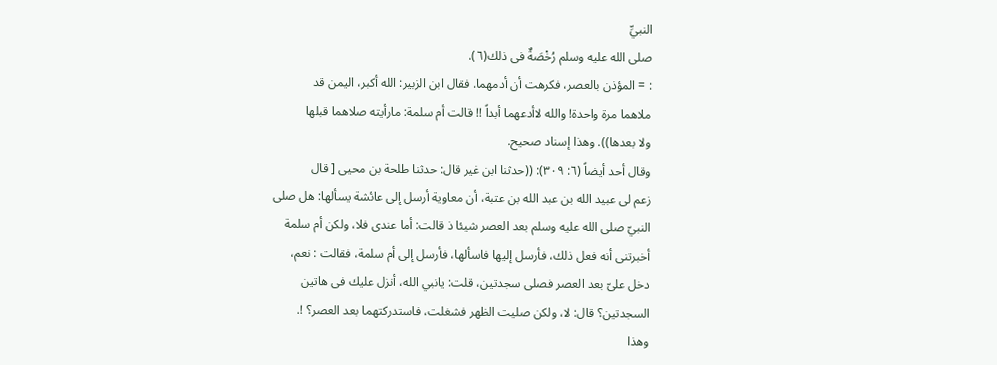النبيِّ
صلى الله عليه وسلم رُخْصَةٌ فى ذلك(٦).
: = المؤذن بالعصر، فكرهت أن أدمهما. فقال ابن الزبير: الله أكبر، اليمن قد
ملاهما مرة واحدة! والله لاأدعهما أبداً !! قالت أم سلمة: مارأيته صلاهما قبلها
ولا بعدها)). وهذا إسناد صحيح.
وقال أحد أيضاً (٦: ٣٠٩): ((حدثنا ابن غير قال: حدثنا طلحة بن محيى [ قال
زعم لى عبيد الله بن عبد الله بن عتبة، أن معاوية أرسل إلى عائشة يسألها: هل صلى
النبيّ صلى الله عليه وسلم بعد العصر شيئا ذ قالت: أما عندى فلا، ولكن أم سلمة
أخبرتنى أنه فعل ذلك، فأرسل إليها فاسألها، فأرسل إلى أم سلمة، فقالت : نعم،
دخل علىّ بعد العصر فصلى سجدتين، قلت: يانبي الله، أنزل عليك فى هاتين
السجدتين؟ قال: لا، ولكن صليت الظهر فشغلت، فاستدركتهما بعد العصر؟ !.
وهذا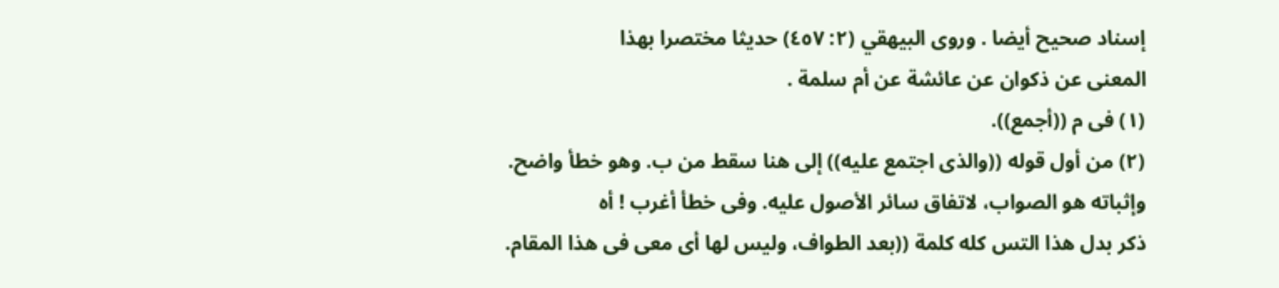إسناد صحيح أيضا . وروى البيهقي (٢: ٤٥٧) حديثا مختصرا بهذا
المعنى عن ذكوان عن عائشة عن أم سلمة .
(١) فى م ((أجمع)).
(٢) من أول قوله ((والذى اجتمع عليه)) إلى هنا سقط من ب. وهو خطأ واضح.
وإثباته هو الصواب، لاتفاق سائر الأصول عليه. وفى خطأ أغرب ! أه
ذكر بدل هذا التس كله كلمة ((بعد الطواف، وليس لها أى معى فى هذا المقام.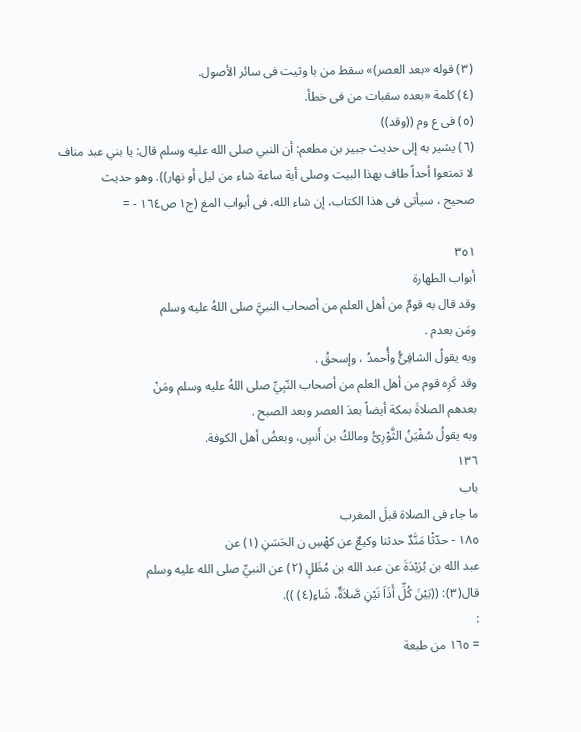(٣) قوله «بعد العصر)» سقط من با وثيت فى سائر الأصول.
(٤) كلمة «بعده سقبات من فى خطأ.
(٥) فى ع وم ((وقد))
(٦) يشير به إلى حديث جبير بن مطعم: أن النبي صلى الله عليه وسلم قال: يا بني عبد مناف
لا تمتعوا أحداً طاف بهذا البيت وصلى أية ساعة شاء من ليل أو نهار)). وهو حديث
صحيح ، سيأتى فى هذا الكتاب، إن شاء الله، فى أبواب المغ (ج١ ص١٦٤ - =

٣٥١
أبواب الطهارة
وقد قال به قومٌ من أهل العلم من أصحاب النبيَّ صلى اللهُ عليه وسلم
ومَن بعدم .
وبه يقولُ الشافِئُّ وأُحمدُ ، وإسحقُ .
وقد كَرِه قوم من أهل العلم من أصحاب النّبِيِّ صلى اللهُ عليه وسلم ومَنْ
بعدهم الصلاةَ بمكة أيضاً بعدَ العصر وبعد الصبح .
وبه يقولُ سُفْيَنُ الثَّوْرِىُّ ومالكُ بن أَنسٍ، وبعضُ أهل الكوفة.
١٣٦
باب
ما جاء فى الصلاة قبلَ المغرب
١٨٥ - حدّثْا مَنَّدٌ حدثنا وكيعٌ عن كهْسِ ن الحَسَنِ (١) عن
عبد الله بن بُرَيْدَةَ عن عبد الله بن مُظَلٍ (٢) عن النبيِّ صلى الله عليه وسلم
قال(٣): ((بَيْنَ كُلِّ أَذَاَ نَيْنِ صَّلاَةٌ، شَاءِ(٤) )).
:
= ١٦٥ من طبعة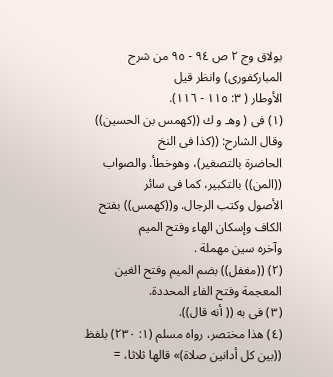بولاق وج ٢ ص ٩٤ - ٩٥ من شرح المباركفورى) وانظر قيل
الأوطار ( ٣: ١١٥ - ١١٦).
(١) فى ( وهـ و ك ((كهمس بن الحسين)) وقال الشارح: ((كذا فى النخ
الحاضرة بالتصغير)، وهوخطأ. والصواب ((المن)) بالتكبير، كما فى سائر
الأصول وكتب الرجال. و((كهمس)) بفتح الكاف وإسكان الهاء وفتح الميم
وآخره سين مهملة .
(٢) ((مغفل)) بضم الميم وفتح الغين المعجمة وفتح الفاء المحددة.
(٣) فى به (( أنه قال)).
(٤) هذا مختصر، رواه مسلم (١: ٢٣٠) بلفظ ((بين كل أدانين صلاة)» قالها ثلاثا، =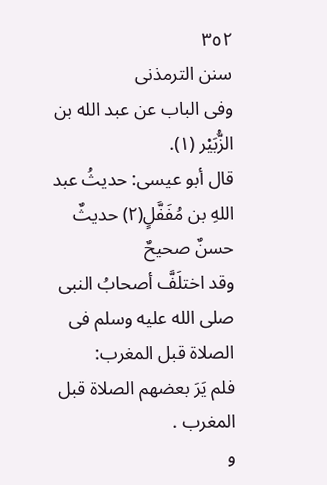٣٥٢
سنن الترمذنی
وفى الباب عن عبد الله بن الزُّبَيْر (١).
قال أبو عيسى: حديثُ عبد اللهِ بن مُفَفَّلٍ(٢) حديثٌ حسنٌ صحيحٌ
وقد اختلَفَّ أصحابُ النبى صلى الله عليه وسلم فى الصلاة قبل المغرب:
فلم يَرَ بعضهم الصلاة قبل المغرب .
و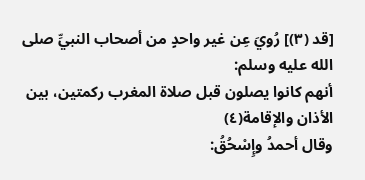[قد (٣)] رُويَ عِن غير واحدٍ من أصحاب النبيِّ صلى الله عليه وسلم:
أنهم كانوا يصلون قبل صلاة المغرب ركمتين، بين الأذان والإقامة(٤)
وقال أحمدُ وإِسْحُقُ: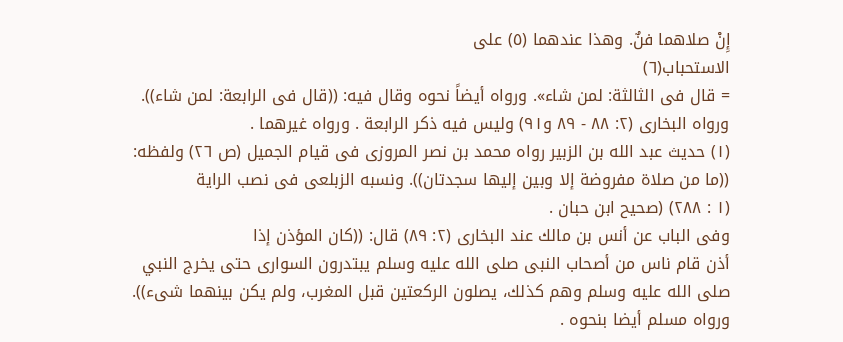إِنْ صلاهما فنٌ. وهذا عندهما (٥) على
الاستحباب(٦)
= قال فى الثالثة: لمن شاء». ورواه أيضاً نحوه وقال فيه: ((قال فى الرابعة: لمن شاء)).
ورواه البخارى (٢: ٨٨ - ٨٩ و٩١) وليس فيه ذكر الرابعة . ورواه غيرهما .
(١) حديث عبد الله بن الزبير رواه محمد بن نصر المروزى فى قيام الجميل (ص ٢٦) ولفظه:
((ما من صلاة مفروضة إلا وبين إليها سجدتان)). ونسبه الزبلعى فى نصب الراية
(١ : ٢٨٨) (صحيح ابن حبان .
وفى الباب عن أنس بن مالك عند البخارى (٢: ٨٩) قال: ((كان المؤذن إذا
أذن قام ناس من أصحاب النبى صلى الله عليه وسلم يبتدرون السوارى حتى يخرج النبي
صلى الله عليه وسلم وهم كذلك، يصلون الركعتين قبل المغرب، ولم يكن بينهما شىء)).
ورواه مسلم أيضا بنحوه .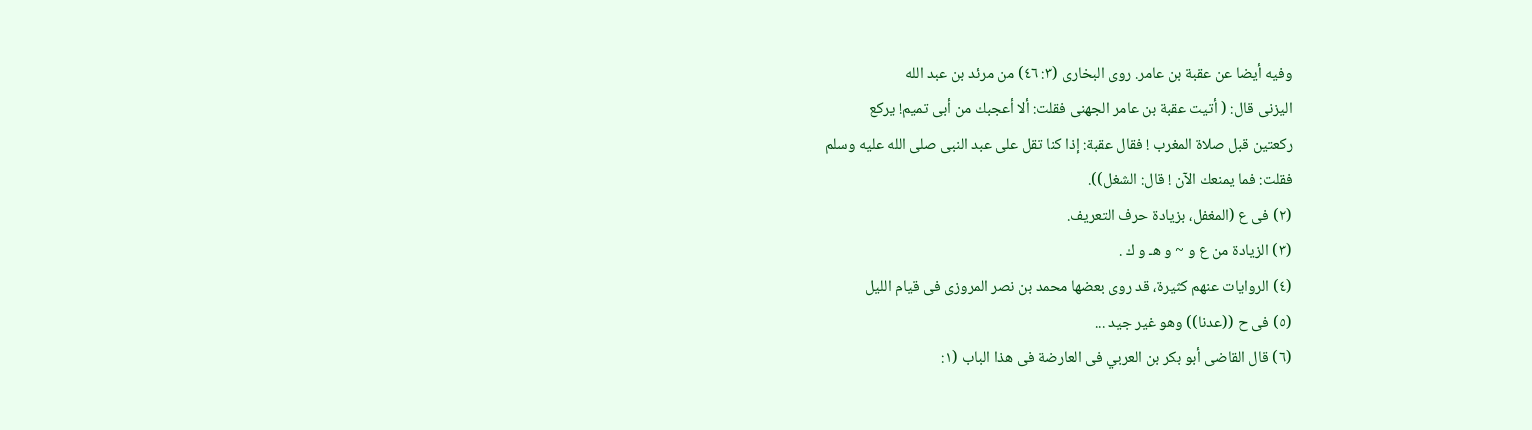وفيه أيضا عن عقبة بن عامر. روى البخارى (٣: ٤٦) من مرئد بن عبد الله
اليزنى قال: ( أتيت عقبة بن عامر الجهنى فقلت: ألا أعجبك من أبى تميم! يركع
ركعتين قبل صلاة المغرب ! فقال عقبة: إذا كنا تقل على عبد النبى صلى الله عليه وسلم
فقلت: فما يمنعك الآن ! قال: الشغل)).
(٢) فى ع (المغفل، بزيادة حرف التعريف.
(٣) الزيادة من ع و ~ و هـ و ك .
(٤) الروايات عنهم كثيرة، قد روى بعضها محمد بن نصر المروزى فى قيام الليل
(٥) فى ح ((عدنا)) وهو غير جيد ...
(٦) قال القاضى أبو بكر بن العربي فى العارضة فى هذا الباب (١: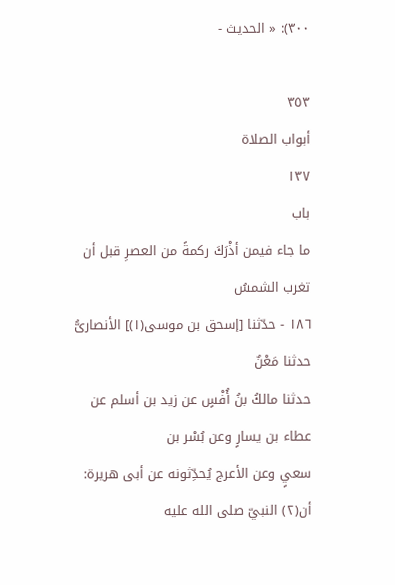٣٠٠): « الحديث -

٣٥٣
أبواب الصلاة
١٣٧
باب
ما جاء فيمن أذْرَكَ ركمةً من العصرِ قبل أن تغرب الشمسُ
١٨٦ - حدّثنا [إسحق بن موسى(١)] الأنصارىُّ حدثنا مَعْنٌ
حدثنا مالكُ بنُ أُفْسٍ عن زيد بن أسلم عن عطاء بن يسارٍ وعن بُسْر بن
سعيٍ وعن الأعرج يُحدِّثونه عن أبى هريرة: أن(٢) النبيّ صلى الله عليه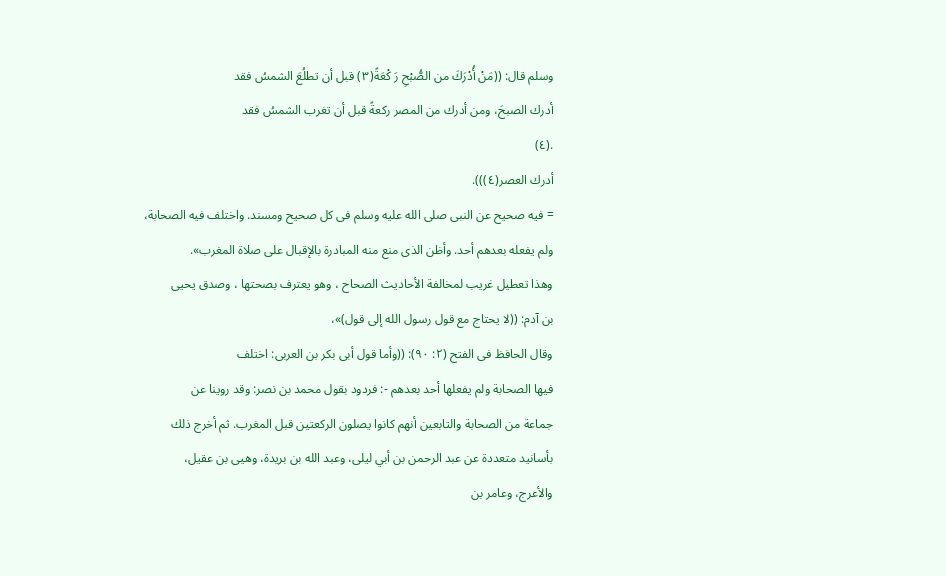وسلم قال: ((مَنْ أُدْرَكَ من الصُّبْحِ رَ كْعَةً(٣) قبل أن تطلُعَ الشمسُ فقد
أدرك الصبحَ، ومن أدرك من المصر ركعةً قبل أن تغرب الشمسُ فقد
.(٤)
أدرك العصر(٤))).
= فيه صحيح عن النبى صلى الله عليه وسلم فى كل صحيح ومسند. واختلف فيه الصحابة،
ولم يفعله بعدهم أحد. وأظن الذى منع منه المبادرة بالإقبال على صلاة المغرب».
وهذا تعطيل غريب لمخالفة الأحاديث الصحاح ، وهو يعترف بصحتها ، وصدق يحيى
بن آدم: ((لا يحتاج مع قول رسول الله إلى قول)»،
وقال الحافظ فى الفتح (٢: ٩٠): ((وأما قول أبى بكر بن العربى: اختلف
فيها الصحابة ولم يفعلها أحد بعدهم -: فردود بقول محمد بن نصر: وقد روينا عن
جماعة من الصحابة والتابعين أنهم كانوا يصلون الركعتين قبل المغرب. ثم أخرج ذلك
بأسانيد متعددة عن عبد الرحمن بن أبي ليلى، وعبد الله بن بريدة، وهيى بن عقيل،
والأعرج، وعامر بن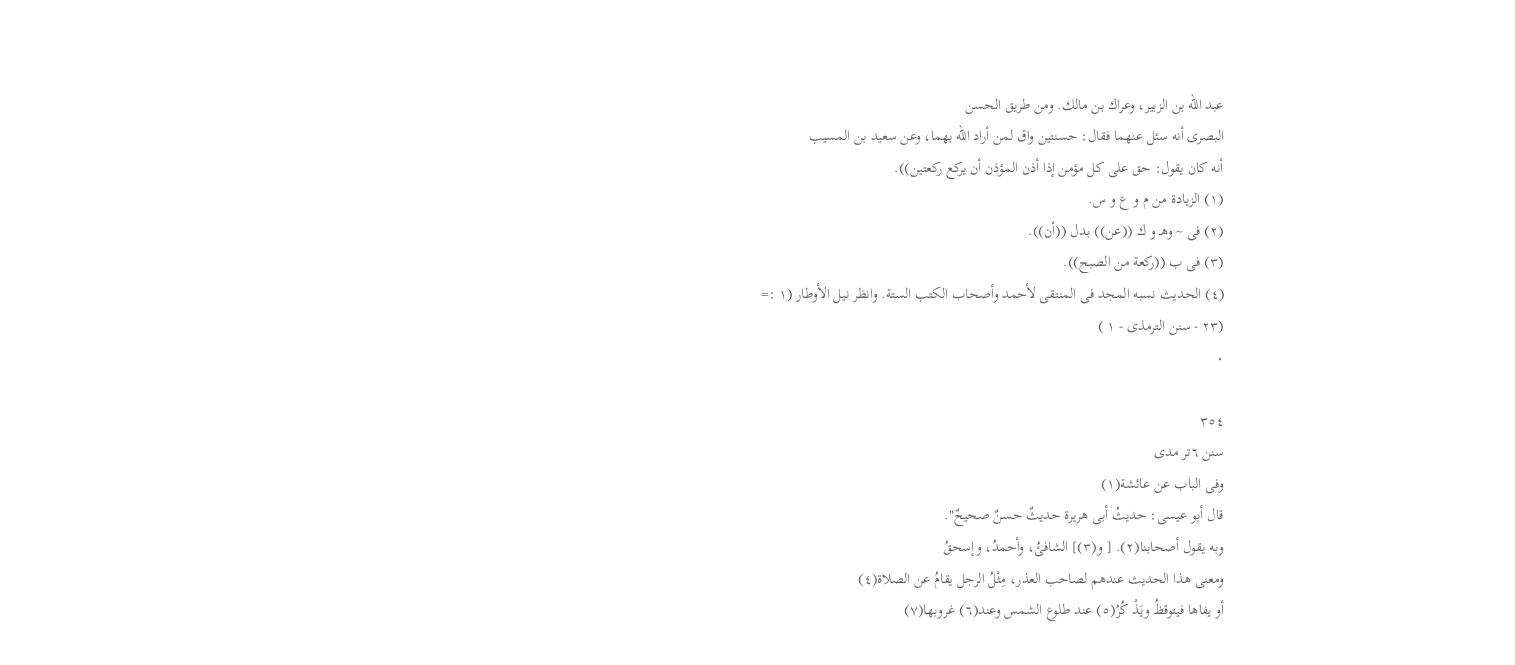عبد الله بن الزبير، وعراك بن مالك. ومن طريق الحسن
البصرى أنه سئل عنهما فقال: حسنتين واق لمن أراد الله بهما، وعن سعيد بن المسيب
أنه كان يقول: حق على كل مؤمن إذا أذن المؤذن أن يركع ركعتين)).
(١) الزيادة من م و ع و س.
(٢) فى ~ وهـ و ك ((عن)) بدل ((أن)).
(٣) فى ب ((ركعة من الصبح)).
(٤) الحديث نسبه المجد فى المنتقى لأحمد وأصحاب الكتب الستة. وانظر نيل الأوطار (١ :=
(٢٣ - سنن الترمذى - ١ )
٠

٣٥٤
سنن ٦تر مدی
وفى الباب عن عائشة(١)
قال أبو عيسى: حديثُ أبى هريرة حديثٌ حسنٌ صحيحٌ".
وبه يقول أصحابنا(٢). [ و(٣)] الشافئُ، وأحمدُ، وإسحقُ
ومعنى هذا الحديث عندهم لصاحب العذر، مِثْلُ الرجل يقامُ عن الصلاة(٤)
أو يفاها فيتوقظُ ويَذْ كُرُ(٥) عند طلوع الشمس وعند(٦) غروبها(٧)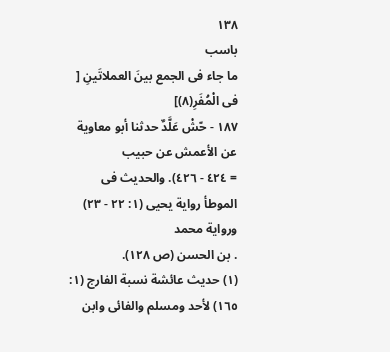١٣٨
باسب
ما جاء فى الجمع بينَ العملاتَينِ [ فى الْمُفَرِ(٨)]
١٨٧ - حّشْ عَلَّدٌ حدثنا أبو معاوية عن الأعمش عن حبيب
= ٤٢٤ - ٤٢٦). والحديث فى الموطأ رواية يحيى (١: ٢٢ - ٢٣) ورواية محمد
. بن الحسن (ص ١٢٨).
(١) حديث عائشة نسبة الفارج (١: ١٦٥) لأحد ومسلم والفائى وابن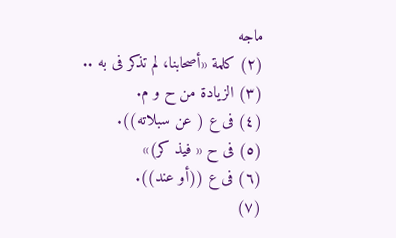ماجه
(٢) كلمة «أصحابنا، لم تذكر فى به ..
(٣) الزيادة من ح و م.
(٤) فى ع ( عن سبلاته)).
(٥) فى ح « فیذ کر)»
(٦) فى ع ((أو عند)).
(٧)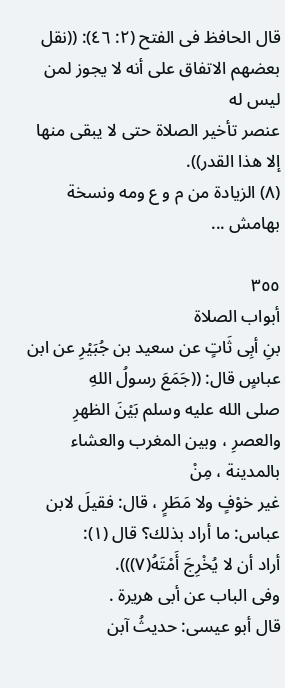قال الحافظ فى الفتح (٢: ٤٦): ((نقل بعضهم الاتفاق على أنه لا يجوز لمن ليس له
عنصر تأخير الصلاة حتى لا يبقى منها إلا هذا القدر)).
(٨) الزيادة من م و ع ومه ونسخة بهامش ...

٣٥٥
أبواب الصلاة
بنِ أبِى ثَاتٍ عن سعيد بن جُبَيْرِ عن ابن عباسٍ قال: ((جَمَعَ رسولُ اللهِ
صلى الله عليه وسلم بَيْنَ الظهرِ والعصرِ ، وبين المغرب والعشاء بالمدينة ، مِنْ
غير خوْفٍ ولا مَطَرٍ ، قال: فقيلَ لابن عباس: ما أراد بذلك؟ قال (١):
أراد أن لا يُخْرِجَ أَمْتَهُ(٧))).
وفى الباب عن أبى هريرة .
قال أبو عيسى: حديثُ آبن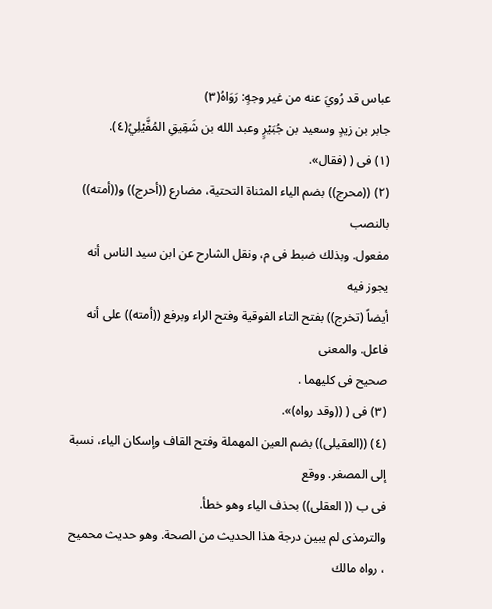عباس قد رُويَ عنه من غير وجهٍ: رَوَاهُ(٣)
جابر بن زيدٍ وسعيد بن جُبَيْرٍ وعبد الله بن شَقِيقِ المُفَّيْلِيُ(٤).
(١) فى ( (فقال».
(٢) ((محرج)) بضم الياء المثناة التحتية، مضارع ((أحرج)) و((أمته)) بالنصب
مفعول. وبذلك ضبط فى م، ونقل الشارح عن ابن سيد الناس أنه يجوز فيه
أيضاً (تخرج)) بفتح التاء الفوقية وفتح الراء وبرفع ((أمته)) على أنه فاعل. والمعنى
صحيح فى كليهما .
(٣) فى ( ((وقد رواه)».
(٤) ((العقيلى)) بضم العين المهملة وفتح القاف وإسكان الياء، نسبة إلى المصغر. ووقع
فى ب (( العقلى)) بحذف الياء وهو خطأ.
والترمذى لم يبين درجة هذا الحديث من الصحة. وهو حديث محميح ، رواه مالك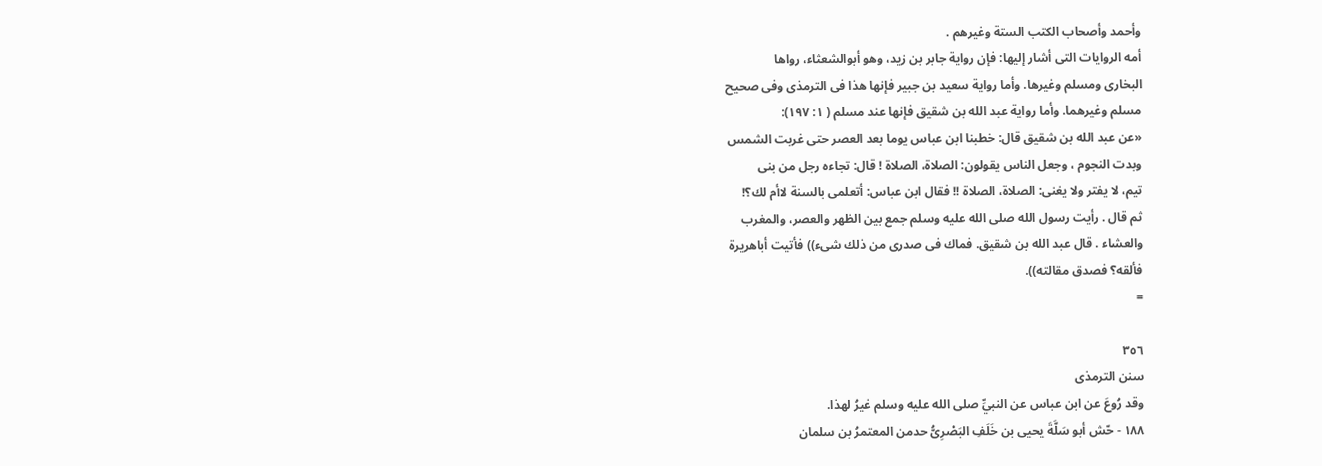وأحمد وأصحاب الكتب الستة وغيرهم .
أمه الروايات التى أشار إليها: فإن رواية جابر بن زيد، وهو أبوالشعثاء، رواها
البخارى ومسلم وغيرها. وأما رواية سعيد بن جبير فإنها هذا فى الترمذى وفى صحيح
مسلم وغيرهما. وأما رواية عبد الله بن شقيق فإنها عند مسلم ( ١: ١٩٧):
«عن عبد الله بن شقيق قال: خطبنا ابن عباس يوما بعد العصر حتى غربت الشمس
وبدت النجوم ، وجعل الناس يقولون: الصلاة، الصلاة ! قال: تجاءه رجل من بنى
تيم، لا يفتر ولا يغنى: الصلاة، الصلاة !! فقال ابن عباس: أتعلمى بالسنة لاأم لك؟!
ثم قال . رأيت رسول الله صلى الله عليه وسلم جمع بين الظهر والعصر، والمغرب
والعشاء . قال عبد الله بن شقيق. فماك فى صدرى من ذلك شىء)) فأتيت أباهريرة
فألقه؟ فصدق مقالته)).
=

٣٥٦
سنن الترمذى
وقد رُوعَ عن ابن عباس عن النبيِّ صلى الله عليه وسلم غيرُ لهذا.
١٨٨ - حّش أبو سَلَّةَ يحيى بن خَلَفِ البَصْرِىُّ حدمن المعتمرُ بن سلمان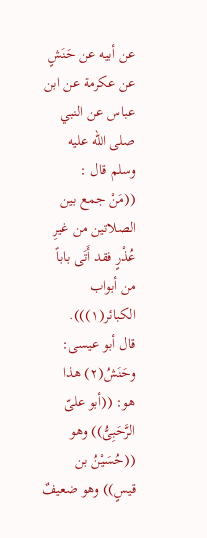عن أبيه عن حَنَشٍ عن عكرمة عن ابن عباس عن النبي صلى الله عليه وسلم قال :
((مَنْ جمع بين الصلاتين من غيرِ عُذْرٍ فقد أَتَى باباً من أبواب الكبائر(١))).
قال أبو عيسى: وحَنَشُ(٢) هذا هو: ((أبو علىّ الرَّحَبِىُّ)) وهو
((حُسَيْنُ بن قيسٍ)) وهو ضعيفٌ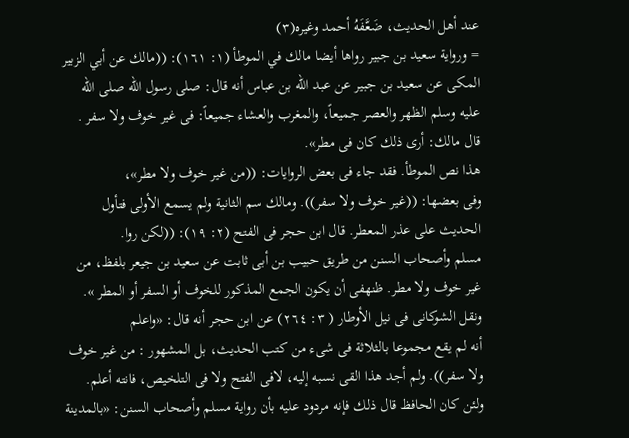عند أهل الحديث، ضَعَّفَهُ أحمد وغيره(٣)
= ورواية سعيد بن جبير رواها أيضا مالك في الموطأ (١: ١٦١): ((مالك عن أبي الزبير
المكى عن سعيد بن جبير عن عبد الله بن عباس أنه قال: صلى رسول الله صلى الله
عليه وسلم الظهر والعصر جميعاً، والمغرب والعشاء جميعاً: فى غير خوف ولا سفر .
قال مالك: أرى ذلك كان فى مطر».
هذا نص الموطأ. فقد جاء فى بعض الروايات: ((من غير خوف ولا مطر»،
وفى بعضها: ((غير خوف ولا سفر)). ومالك سم الثانية ولم يسمع الأولى فتأول
الحديث على عذر المعطر. قال ابن حجر فى الفتح (٢: ١٩): ((لكن روا.
مسلم وأصحاب السنن من طريق حبيب بن أبى ثابت عن سعيد بن جيعر بلفظ، من
غير خوف ولا مطر. ظنهفى أن يكون الجمع المذكور للخوف أو السفر أو المطر ».
ونقل الشوكانى فى نيل الأوطار ( ٣: ٢٦٤) عن ابن حجر أنه قال: «واعلم
أنه لم يقع مجموعا بالثلاثة فى شىء من كتب الحديث، بل المشهور : من غير خوف
ولا سفر)). ولم أجد هذا القى نسبه إليه، لافى الفتح ولا فى التلخيص، فانته أعلم.
ولئن كان الحافظ قال ذلك فإنه مردود عليه بأن رواية مسلم وأصحاب السنن: «بالمدينة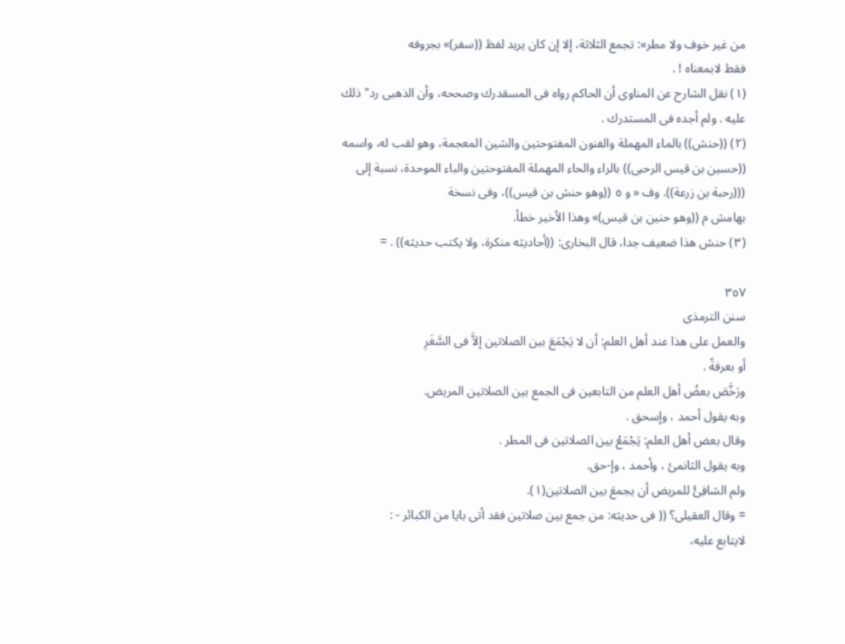من غير خوف ولا مطر»: تجمع الثلاثة، إلا إن كان يريد لفظ ((سفر)» بجروفه
فقط لابمعناه ! .
(١) نقل الشارح عن المناوى أن الحاكم رواه فى المسقدرك وصححه، وأن الذهبى رد" ذلك
عليه . ولم أجده فى المستدرك .
(٢) ((حنش)) بالماء المهملة والفنون المفتوحتين والشين المعجمة، وهو لقب له، واسمه
((حسين بن قيس الرحبى)) بالراء والحاء المهملة المفتوحتين والباء الموحدة، نسبة إلى
(((رحبة بن زرعة)). وف « و ٥ ((وهو حنش بن قيس))، وفى نسخة
بهامش م ((وهو حنين بن قيس)» وهذا الأخير خطأ.
(٣) حنش هذا ضعيف جدا، قال البخارى: ((أحاديثه منكرة، ولا يكتب حديثه)) . =

٣٥٧
سنن الترمذى
والعمل على هذا عند أهل العلم: أن لا يَجْمَعَ بين الصلاتين إلاَّ فى السَّغَرِ
أو بعرفةً .
ورَخَّصَ بعضُ أهل العلم من التابعين فى الجمع بين الصلاتين المريض.
وبه يقول أحمد ، وإسحق .
وقال بعض أهل العلم: يَجْمَعُ بين الصلاتين فى المطر .
وبه يقول الثانمئ ، وأحمد ، وإ-حق.
ولم الشافِئُ للمريض أن يجمعَ بين الصلاتين(١).
= وقال العقيلى؟ (( فى حديثه: من جمع بين صلاتين فقد أتى بايا من الكبائر - :
لايتابع عليه،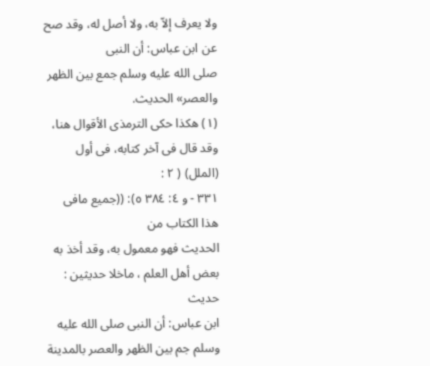ولا يعرف إلاّ به، ولا أصل له، وقد صح عن ابن عباس: أن النبى
صلى الله عليه وسلم جمع بين الظهر والعصر» الحديث.
(١) هكذا حكى الترمذى الأقوال هنا، وقد قال فى آخر كتابه، فى أول (الملل) ( ٢ :
٣٣١ - و ٤: ٣٨٤ ٥): ((جميع مافى هذا الكتاب من
الحديث فهو معمول به، وقد أخذ به بعض أهل العلم ، ماخلا حديثين : حديث
ابن عباس: أن النبى صلى الله عليه وسلم جم بين الظهر والعصر بالمدينة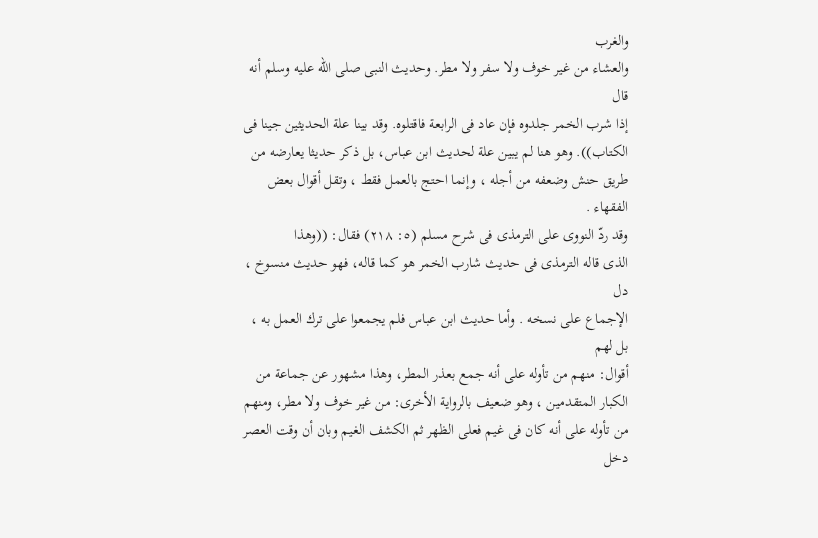والغرب
والعشاء من غير خوف ولا سفر ولا مطر. وحديث النبى صلى الله عليه وسلم أنه قال
إذا شرب الخمر جلدوه فإن عاد فى الرابعة فاقتلوه. وقد بينا علة الحديثين جينا فى
الكتاب)). وهو هنا لم يبين علة لحديث ابن عباس، بل ذكر حديثا يعارضه من
طريق حنش وضعفه من أجله ، وإنما احتج بالعمل فقط ، وتقل أقوال بعض الفقهاء .
وقد ردّ النووى على الترمذى فى شرح مسلم (٥: ٢١٨) فقال: ((وهذا
الذى قاله الترمذى فى حديث شارب الخمر هو كما قاله، فهو حديث منسوخ ، دل
الإجماع على نسخه . وأما حديث ابن عباس فلم يجمعوا على ترك العمل به ، بل لهم
أقوال: منهم من تأوله على أنه جمع بعذر المطر، وهذا مشهور عن جماعة من
الكبار المتقدمين ، وهو ضعيف بالرواية الأخرى: من غير خوف ولا مطر، ومنهم
من تأوله على أنه كان فى غيم فعلى الظهر ثم الكشف الغيم وبان أن وقت العصر دخل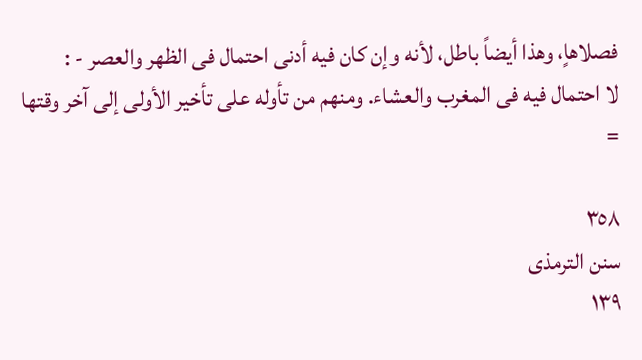فصلاهاٍ، وهذا أيضاً باطل، لأنه وإن كان فيه أدنى احتمال فى الظهر والعصر - :
لا احتمال فيه فى المغرب والعشاء. ومنهم من تأوله على تأخير الأولى إلى آخر وقتها =

٣٥٨
سنن الترمذى
١٣٩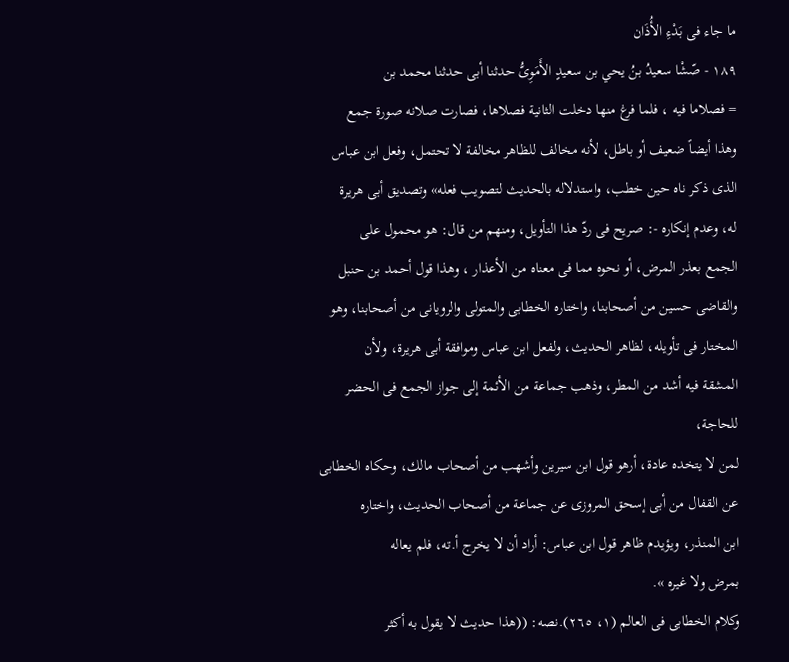ما جاء فى بَدْءِ الأُذَان
١٨٩ - صّشْا سعيدُ بنُ يحي بن سعيدٍ الأَمَوِىُّ حدثنا أبى حدثنا محمد بن
= فصلاما فيه ، فلما فرغ منها دخلت الثانية فصلاها، فصارت صلانه صورة جمع
وهذا أيضاً ضعيف أو باطل، لأنه مخالف للظاهر مخالفة لا تحتمل، وفعل ابن عباس
الذى ذكر ناه حين خطب، واستدلاله بالحديث لتصويب فعله» وتصديق أبى هريرة
له، وعدم إنكاره -: صريح فى ردّ هذا التأويل، ومنهم من قال: هو محمول على
الجمع بعذر المرض، أو نحوه مما فى معناه من الأعذار ، وهذا قول أحمد بن حنبل
والقاضى حسين من أصحابنا، واختاره الخطابى والمتولى والرويانى من أصحابنا، وهو
المختار فى تأويله، لظاهر الحديث، ولفعل ابن عباس وموافقة أبى هريرة، ولأن
المشقة فيه أشد من المطر، وذهب جماعة من الأئمة إلى جواز الجمع فى الحضر للحاجة،
لمن لا يتخده عادة، أرهو قول ابن سيرين وأشهب من أصحاب مالك، وحكاه الخطابى
عن القفال من أبى إسحق المروزى عن جماعة من أصحاب الحديث، واختاره
ابن المنذر، ويؤيدم ظاهر قول ابن عباس: أراد أن لا يخرج أ.ته، فلم يعاله
بمرض ولا غيره ».
وكلام الخطابى فى العالم (١، ٢٦٥).نصه: ((هذا حديث لا يقول به أكثر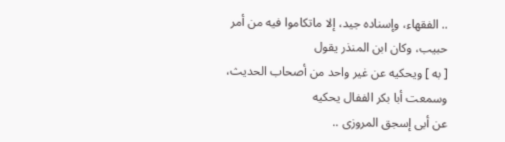.. الفقهاء، وإسناده جيد، إلا ماتكاموا فيه من أمر حبيب، وكان ابن المنذر يقول
[ به ] ويحكيه عن غير واحد من أصحاب الحديث، وسمعت أبا بكر الففال يحكيه
عن أبى إسجق المروزى ..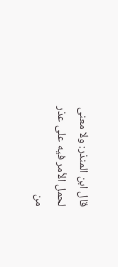قال ابن المنذر: ولا معنى لحمل الأمر فيه على عذر من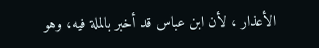الأعذار ، لأن ابن عباس قد أخبر بالملة فيه، وهو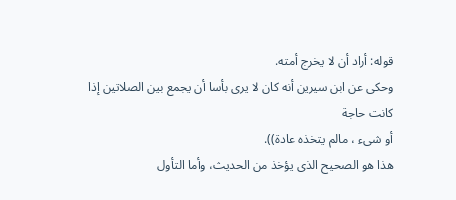قوله: أراد أن لا يخرج أمته.
وحكى عن ابن سيرين أنه كان لا يرى بأسا أن يجمع بين الصلاتين إذا كانت حاجة
أو شىء ، مالم يتخذه عادة)).
هذا هو الصحيح الذى يؤخذ من الحديث، وأما التأول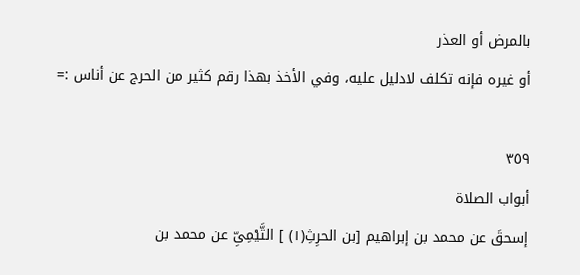بالمرض أو العذر
أو غيره فإنه تكلف لادليل عليه، وفي الأخذ بهذا رقم كثير من الحرج عن أناس :=

٣٥٩
أبواب الصلاة
إسحقَ عن محمد بن إبراهيم [بن الحرِثِ(١) ] التَّيْمِىِّ عن محمد بن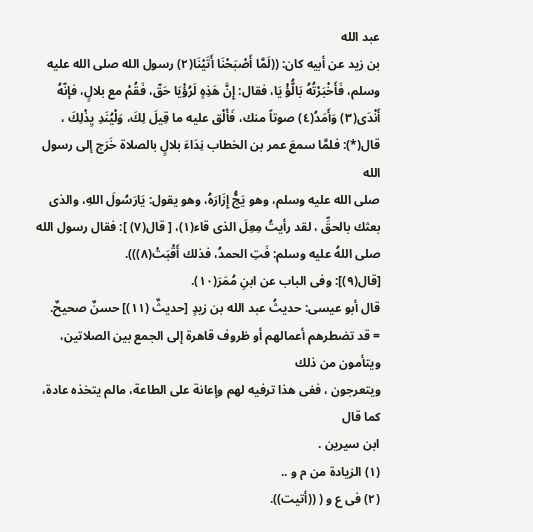عبد الله
بن زيد عن أبيه كان: ((لَمَّا أَصْبَحْنَا أَتَيْنَا(٢) رسول الله صلى الله عليه
وسلم، فَأَخْبَرْتُهُ بَالُّؤْ يَا، فقال: إِنَّ هَذِهٍ لَرُؤْيَا حَقّ، فَقُمْ مع بلالٍ، فإنّهُ
أَنْدَى(٣) وَأَمَدُ(٤) صوتاً منك، فَأَلْق عليه ما قِيلَ لِكَ، وَلْيُنَدِ يِذْلِكَ ،
قال(*): فلمَّا سمعَ عمر بن الخطاب نِدَاءَ بلالٍ بالصلاة خَرَج إلى رسول الله
صلى الله عليه وسلم، وهو يَجُّ إِزَارَهُ، وهو يقول: يَارَسُولَ اللهِ، والذى
بعثك بالحقِّ ، لقد رأيتُ مِعِلَ الذى قاء(١)، [ قال(٧) ]: فقال رسول الله
صلى اللهُ عليه وسلم: فَتِ الحمدُ، فذلك أَقْبَتْ(٨))).
[قال(٩)]: وفى الباب عن ابنِ مُمَرَ(١٠).
قال أبو عيسى: حديثُ عبد الله بن زيدٍ [حديثٌ (١١)] حسنٌ صحيحٌ.
= قد تضطرهم أعمالهم أو ظروف قاهرة إلى الجمع بين الصلاتين، ويتأمون من ذلك
ويتعرجون ، ففى هذا ترفيه لهم وإعانة على الطاعة، مالم يتخذه عادة، كما قال
ابن سيرين .
(١) الزيادة من م و ..
(٢) فى ع و ( ((أتيت)).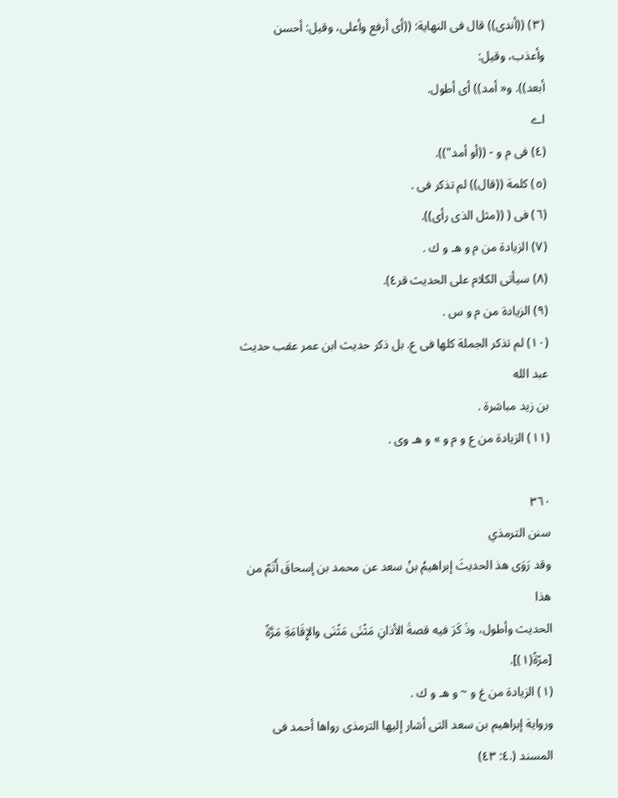(٣) ((أندى)) قال فى النهاية: ((أى أرفع وأعلى، وقيل: أحسن وأعذب، وقيل:
أبعد)). و« أمد)) أى أطول.
اے
(٤) فى م و - ((أو أمد")).
(٥) كلمة ((قال)) لم تذكر فى .
(٦) فى ( ((مثل الذى رأى)).
(٧) الزيادة من م و هـ و ك .
(٨) سيأتى الكلام على الحديث قر٤).
(٩) الزيادة من م و س .
(١٠) لم تذكر الجملة كلها فى ع. بل ذكر حديث ابن عمر عقب حديث عبد الله
بن زيد مباشرة .
(١١) الزيادة من ع و م و » و هـ وى .

٣٦٠
سنن الترمذي
وقد رَوَى هذ الحديثَ إبراهيمُ بنُ سعد عن محمد بن إسحاقَ أَتَمّ من هذا
الحديث وأطول، وذَ كَرَ فيه قصةَ الأذانِ مَثْنَى مَثْنَى والإِقَامَةِ مَرَّةً [مرّةً(١)].
(١) الزيادة من غ و ~ و هـ و ك .
ورواية إبراهيم بن سعد التى أشار إليها الترمذى رواها أحمد فى المسند (.٤: ٤٣)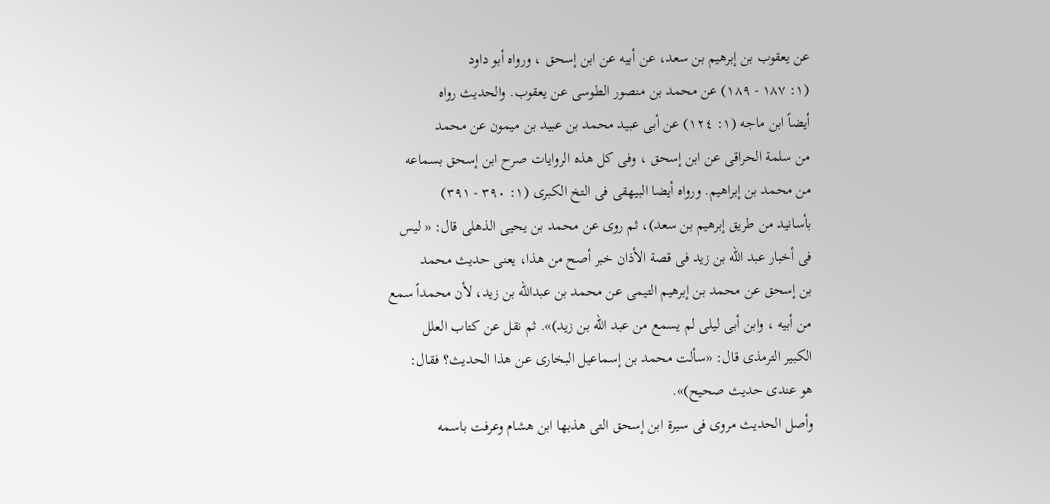عن يعقوب بن إبرهيم بن سعد، عن أبيه عن ابن إسحق ، ورواه أبو داود
(١: ١٨٧ - ١٨٩) عن محمد بن منصور الطوسى عن يعقوب. والحديث رواه
أيضاً ابن ماجه (١: ١٢٤) عن أبى عبيد محمد بن عبيد بن ميمون عن محمد
من سلمة الحراقى عن ابن إسحق ، وفى كل هذه الروايات صرح ابن إسحق بسماعه
من محمد بن إبراهيم. ورواه أيضا البيهقى فى التخ الكبرى (١: ٣٩٠ - ٣٩١)
بأسانيد من طريق إبرهيم بن سعد)، ثم روى عن محمد بن يحيى الذهلى قال: « ليس
فى أخبار عبد الله بن زيد فى قصة الأذان خبر أصح من هذا، يعنى حديث محمد
بن إسحق عن محمد بن إبرهيم التيمى عن محمد بن عبدالله بن زيد، لأن محمداً سمع
من أبيه ، وابن أبى ليلى لم يسمع من عبد الله بن زيد)». ثم نقل عن كتاب العلل
الكبير الترمذى قال: «سألت محمد بن إسماعيل البخارى عن هذا الحديث؟ فقال:
هو عندى حديث صحيح)».
وأصل الحديث مروى فى سيرة ابن إسحق التى هذبها ابن هشام وعرفت باسمه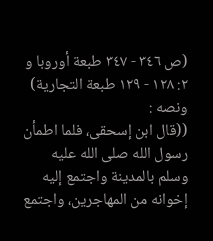(ص ٣٤٦ - ٣٤٧ طبعة أوروبا و ٢: ١٢٨ - ١٢٩ طبعة التجارية) ونصه :
((قال ابن إسحقى، فلما اطمأن رسول الله صلى الله عليه وسلم بالمدينة واجتمع إليه
إخوانه من المهاجرين، واجتمع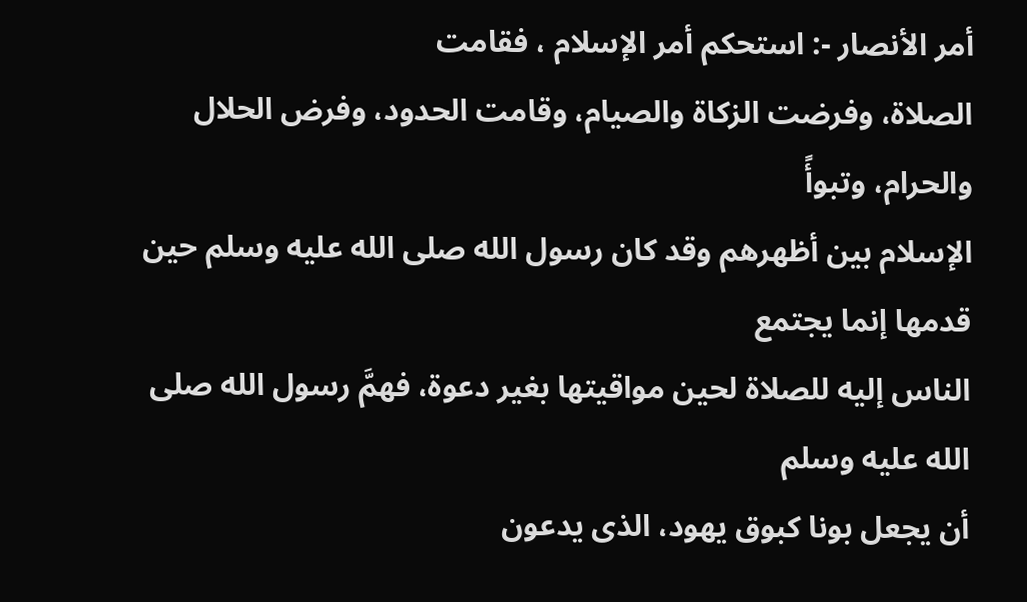أمر الأنصار -: استحكم أمر الإسلام ، فقامت
الصلاة، وفرضت الزكاة والصيام، وقامت الحدود، وفرض الحلال والحرام، وتبوأً
الإسلام بين أظهرهم وقد كان رسول الله صلى الله عليه وسلم حين قدمها إنما يجتمع
الناس إليه للصلاة لحين مواقيتها بغير دعوة، فهمَّ رسول الله صلى الله عليه وسلم
أن يجعل بونا كبوق يهود، الذى يدعون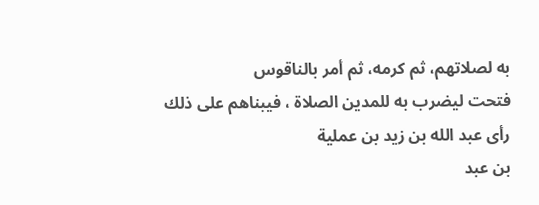به لصلاتهم، ثم كرمه، ثم أمر بالناقوس
فتحت ليضرب به للمدين الصلاة ، فيبناهم على ذلك رأى عبد الله بن زيد بن عملية
بن عبد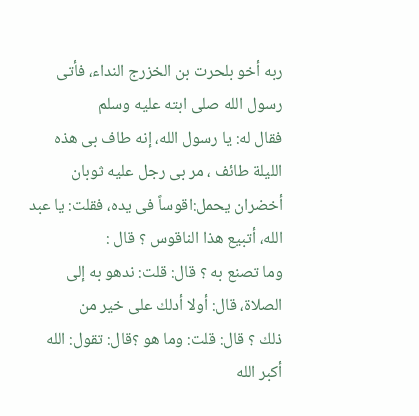ربه أخو بلحرت بن الخزرج النداء، فأتى رسول الله صلى ابته عليه وسلم
فقال له: يا رسول الله، إنه طاف بى هذه الليلة طائف ، مر بى رجل عليه ثوبان
أخضران يحمل:اقوساً فى يده، فقلت: يا عبد الله، أتبيع هذا الناقوس ؟ قال :
وما تصنع به ؟ قال: قلت: ندهو به إلى الصلاة، قال: أولا أدلك على خير من
ذلك ؟ قال: قلت: وما هو ؟قال: تقول: الله أكبر الله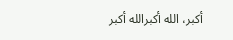أكبر، الله أكبرالله أكبر